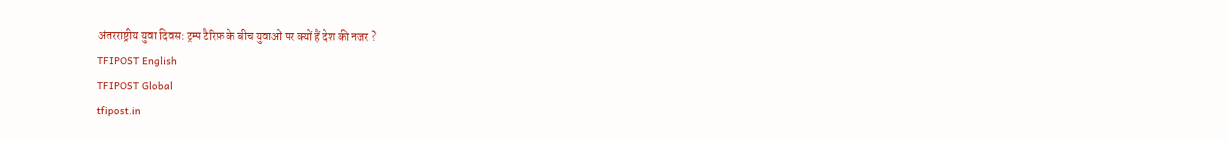अंतरराष्ट्रीय युवा दिवस: ट्रम्प टैरिफ़ के बीच युवाओं पर क्यों हैं देश की नजर ?
TFIPOST English
TFIPOST Global
tfipost.in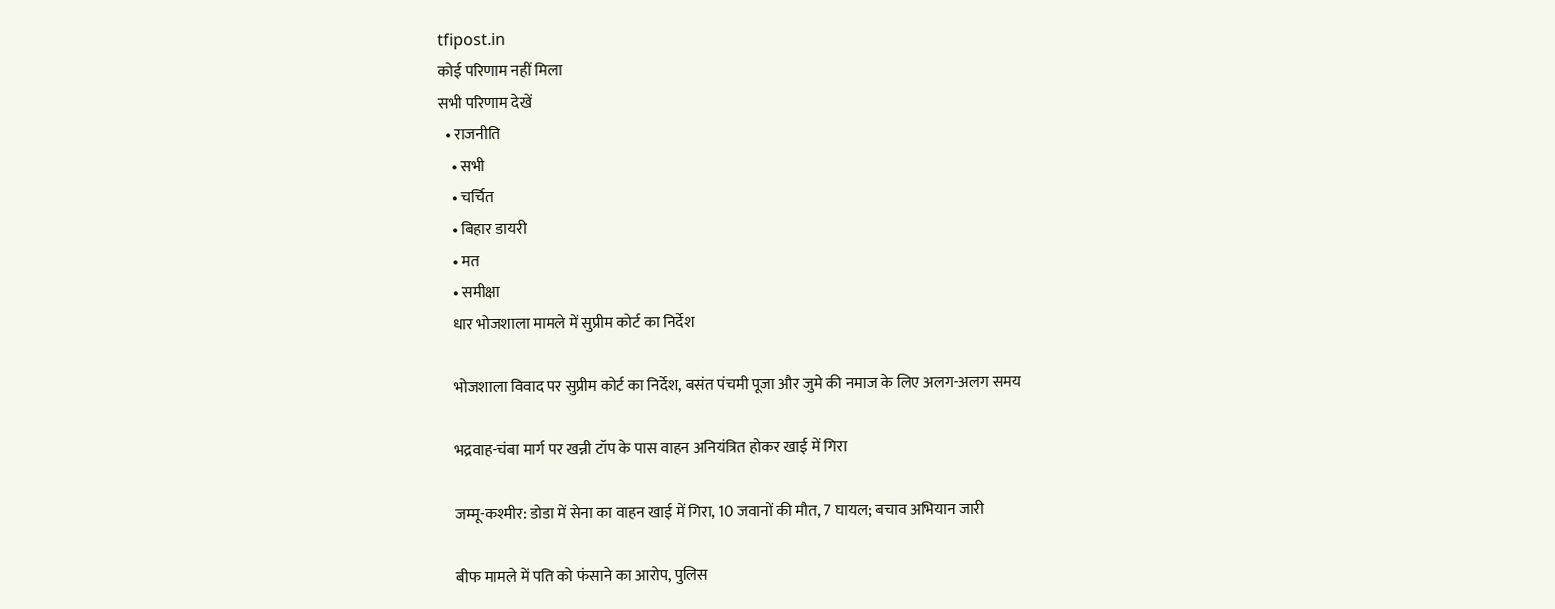tfipost.in
कोई परिणाम नहीं मिला
सभी परिणाम देखें
  • राजनीति
    • सभी
    • चर्चित
    • बिहार डायरी
    • मत
    • समीक्षा
    धार भोजशाला मामले में सुप्रीम कोर्ट का निर्देश

    भोजशाला विवाद पर सुप्रीम कोर्ट का निर्देश, बसंत पंचमी पूजा और जुमे की नमाज के लिए अलग-अलग समय

    भद्रवाह-चंबा मार्ग पर खन्नी टॉप के पास वाहन अनियंत्रित होकर खाई में गिरा

    जम्मू-कश्मीर: डोडा में सेना का वाहन खाई में गिरा, 10 जवानों की मौत, 7 घायल; बचाव अभियान जारी

    बीफ मामले में पति को फंसाने का आरोप, पुलिस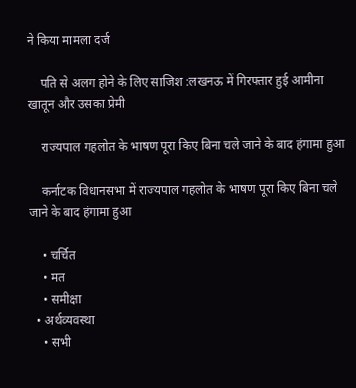ने किया मामला दर्ज

    पति से अलग होने के लिए साजिश :लखनऊ में गिरफ्तार हुई आमीना खातून और उसका प्रेमी

    राज्यपाल गहलोत के भाषण पूरा किए बिना चले जाने के बाद हंगामा हुआ

    कर्नाटक विधानसभा में राज्यपाल गहलोत के भाषण पूरा किए बिना चले जाने के बाद हंगामा हुआ

    • चर्चित
    • मत
    • समीक्षा
  • अर्थव्यवस्था
    • सभी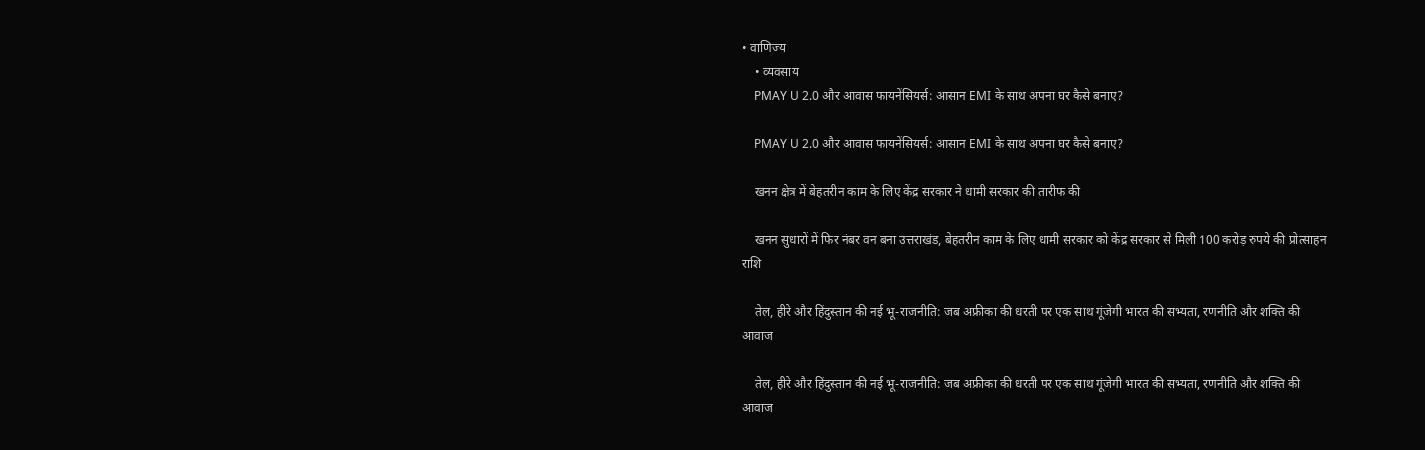• वाणिज्य
    • व्यवसाय
    PMAY U 2.0 और आवास फायनेंसियर्स: आसान EMI के साथ अपना घर कैसे बनाए?

    PMAY U 2.0 और आवास फायनेंसियर्स: आसान EMI के साथ अपना घर कैसे बनाए?

    खनन क्षेत्र में बेहतरीन काम के लिए केंद्र सरकार ने धामी सरकार की तारीफ की

    खनन सुधारों में फिर नंबर वन बना उत्तराखंड, बेहतरीन काम के लिए धामी सरकार को केंद्र सरकार से मिली 100 करोड़ रुपये की प्रोत्साहन राशि

    तेल, हीरे और हिंदुस्तान की नई भू-राजनीति: जब अफ्रीका की धरती पर एक साथ गूंजेगी भारत की सभ्यता, रणनीति और शक्ति की आवाज

    तेल, हीरे और हिंदुस्तान की नई भू-राजनीति: जब अफ्रीका की धरती पर एक साथ गूंजेगी भारत की सभ्यता, रणनीति और शक्ति की आवाज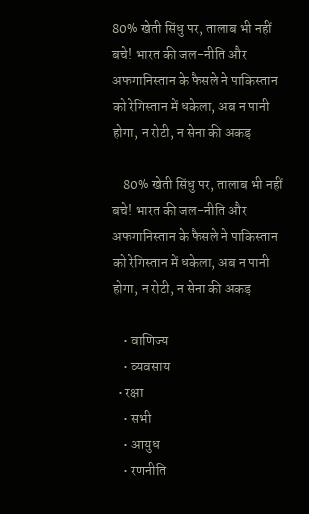80% खेती सिंधु पर, तालाब भी नहीं बचे! भारत की जल-नीति और अफगानिस्तान के फैसले ने पाकिस्तान को रेगिस्तान में धकेला, अब न पानी होगा, न रोटी, न सेना की अकड़

    80% खेती सिंधु पर, तालाब भी नहीं बचे! भारत की जल-नीति और अफगानिस्तान के फैसले ने पाकिस्तान को रेगिस्तान में धकेला, अब न पानी होगा, न रोटी, न सेना की अकड़

    • वाणिज्य
    • व्यवसाय
  • रक्षा
    • सभी
    • आयुध
    • रणनीति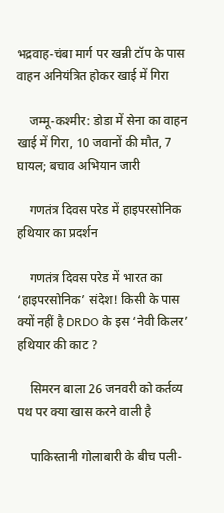भद्रवाह-चंबा मार्ग पर खन्नी टॉप के पास वाहन अनियंत्रित होकर खाई में गिरा

    जम्मू-कश्मीर: डोडा में सेना का वाहन खाई में गिरा, 10 जवानों की मौत, 7 घायल; बचाव अभियान जारी

    गणतंत्र दिवस परेड में हाइपरसोनिक हथियार का प्रदर्शन

    गणतंत्र दिवस परेड में भारत का ‘हाइपरसोनिक’ संदेश! किसी के पास क्यों नहीं है DRDO के इस ‘नेवी किलर’ हथियार की काट ?

    सिमरन बाला 26 जनवरी को कर्तव्य पथ पर क्या खास करने वाली है

    पाकिस्तानी गोलाबारी के बीच पली-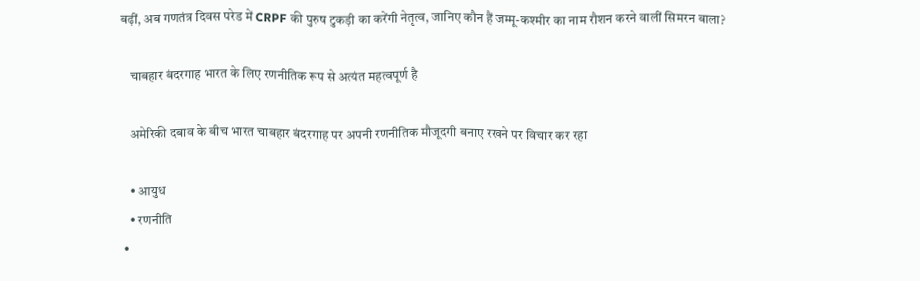बढ़ीं, अब गणतंत्र दिवस परेड में CRPF की पुरुष टुकड़ी का करेंगी नेतृत्व, जानिए कौन हैं जम्मू-कश्मीर का नाम रौशन करने वालीं सिमरन बाला?

    चाबहार बंदरगाह भारत के लिए रणनीतिक रूप से अत्यंत महत्वपूर्ण है

    अमेरिकी दबाव के बीच भारत चाबहार बंदरगाह पर अपनी रणनीतिक मौजूदगी बनाए रखने पर विचार कर रहा

    • आयुध
    • रणनीति
  •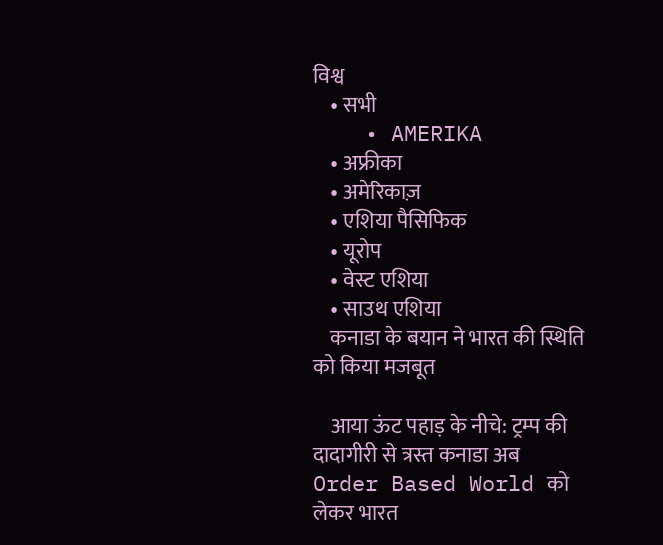विश्व
    • सभी
    • AMERIKA
    • अफ्रीका
    • अमेरिकाज़
    • एशिया पैसिफिक
    • यूरोप
    • वेस्ट एशिया
    • साउथ एशिया
    कनाडा के बयान ने भारत की स्थिति को किया मजबूत

    आया ऊंट पहाड़ के नीचे: ट्रम्प की दादागीरी से त्रस्त कनाडा अब Order Based World को लेकर भारत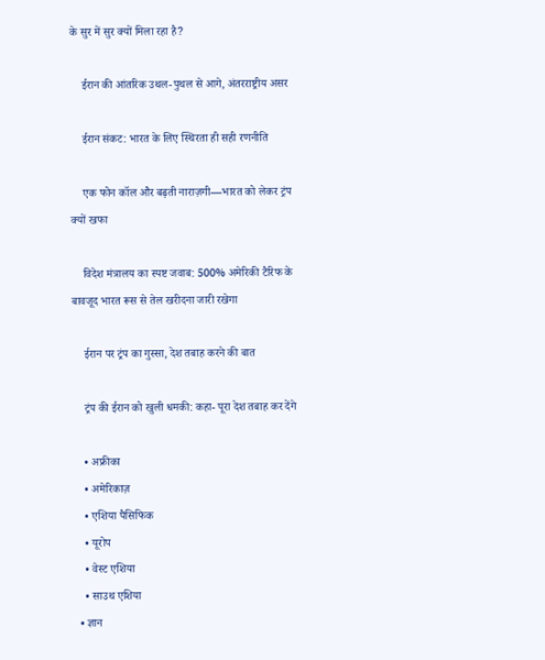के सुर में सुर क्यों मिला रहा है?

    ईरान की आंतरिक उथल-पुथल से आगे, अंतरराष्ट्रीय असर

    ईरान संकट: भारत के लिए स्थिरता ही सही रणनीति

    एक फोन कॉल और बढ़ती नाराज़गी—भारत को लेकर ट्रंप क्यों खफा

    विदेश मंत्रालय का स्पष्ट जवाब: 500% अमेरिकी टैरिफ के बावजूद भारत रूस से तेल खरीदना जारी रखेगा

    ईरान पर ट्रंप का गुस्सा, देश तबाह करने की बात

    ट्रंप की ईरान को खुली धमकी: कहा- पूरा देश तबाह कर देंगे

    • अफ्रीका
    • अमेरिकाज़
    • एशिया पैसिफिक
    • यूरोप
    • वेस्ट एशिया
    • साउथ एशिया
  • ज्ञान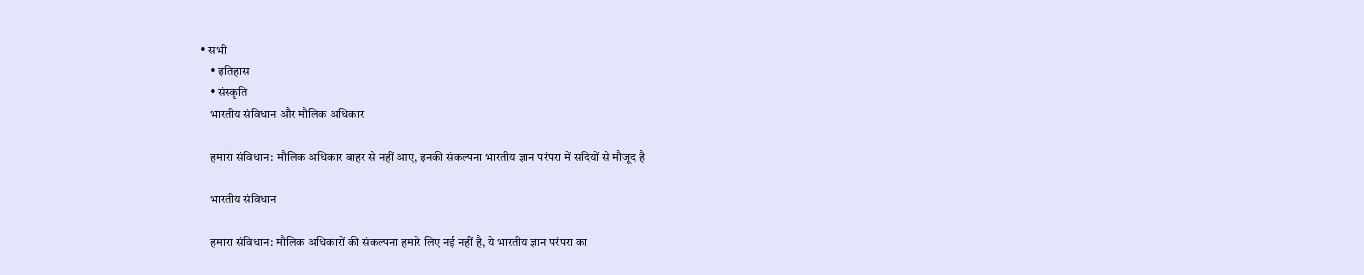• सभी
    • इतिहास
    • संस्कृति
    भारतीय संविधान और मौलिक अधिकार

    हमारा संविधान: मौलिक अधिकार बाहर से नहीं आए, इनकी संकल्पना भारतीय ज्ञान परंपरा में सदियों से मौजूद है

    भारतीय संविधान

    हमारा संविधान: मौलिक अधिकारों की संकल्पना हमारे लिए नई नहीं है, ये भारतीय ज्ञान परंपरा का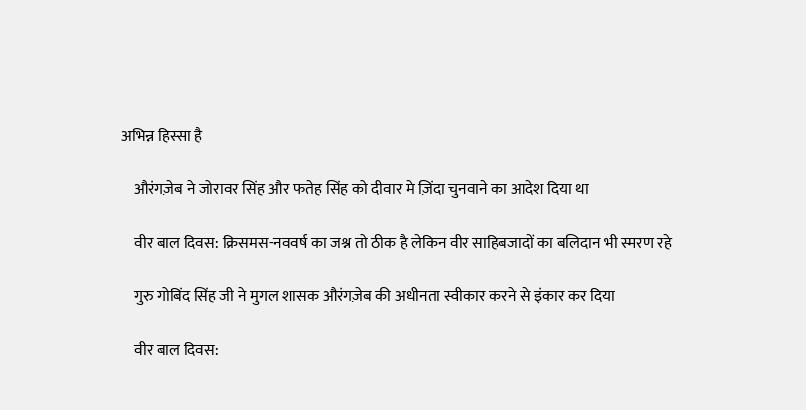अभिन्न हिस्सा है

    औरंगज़ेब ने जोरावर सिंह और फतेह सिंह को दीवार मे ज़िंदा चुनवाने का आदेश दिया था

    वीर बाल दिवस: क्रिसमस-नववर्ष का जश्न तो ठीक है लेकिन वीर साहिबजादों का बलिदान भी स्मरण रहे

    गुरु गोबिंद सिंह जी ने मुगल शासक औरंगज़ेब की अधीनता स्वीकार करने से इंकार कर दिया

    वीर बाल दिवस: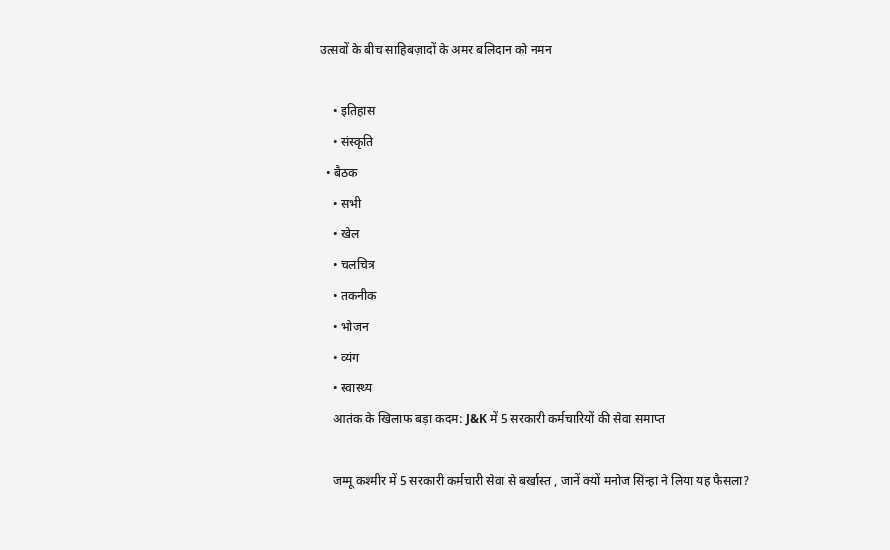उत्सवों के बीच साहिबज़ादों के अमर बलिदान को नमन

    • इतिहास
    • संस्कृति
  • बैठक
    • सभी
    • खेल
    • चलचित्र
    • तकनीक
    • भोजन
    • व्यंग
    • स्वास्थ्य
    आतंक के खिलाफ बड़ा कदम: J&K में 5 सरकारी कर्मचारियों की सेवा समाप्त

    जम्मू कश्मीर में 5 सरकारी कर्मचारी सेवा से बर्खास्त , जानें क्यों मनोज सिन्हा ने लिया यह फैसला?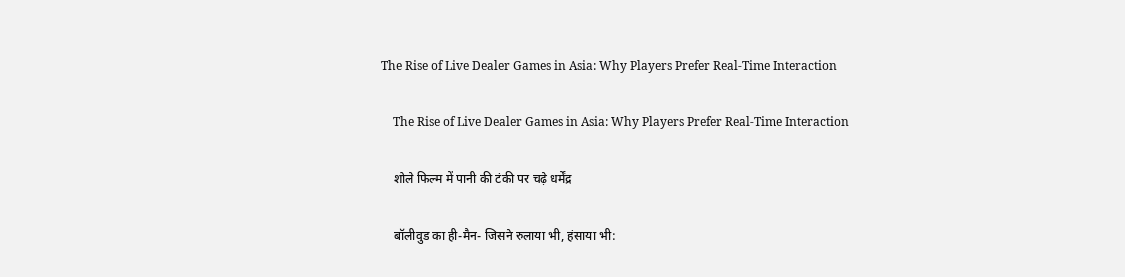The Rise of Live Dealer Games in Asia: Why Players Prefer Real-Time Interaction

    The Rise of Live Dealer Games in Asia: Why Players Prefer Real-Time Interaction

    शोले फिल्म में पानी की टंकी पर चढ़े धर्मेंद्र

    बॉलीवुड का ही-मैन- जिसने रुलाया भी, हंसाया भी: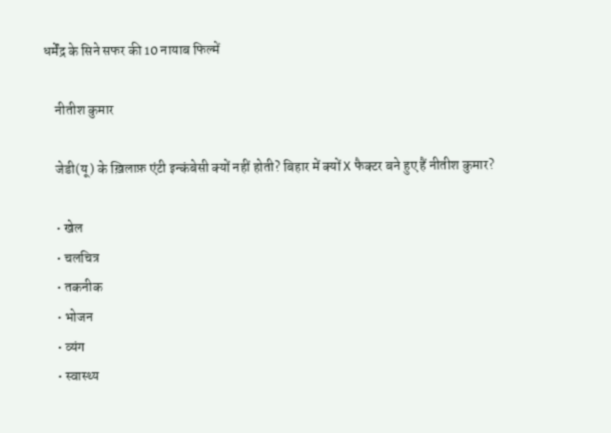धर्मेंद्र के सिने सफर की 10 नायाब फिल्में

    नीतीश कुमार

    जेडी(यू) के ख़िलाफ़ एंटी इन्कंबेसी क्यों नहीं होती? बिहार में क्यों X फैक्टर बने हुए हैं नीतीश कुमार?

    • खेल
    • चलचित्र
    • तकनीक
    • भोजन
    • व्यंग
    • स्वास्थ्य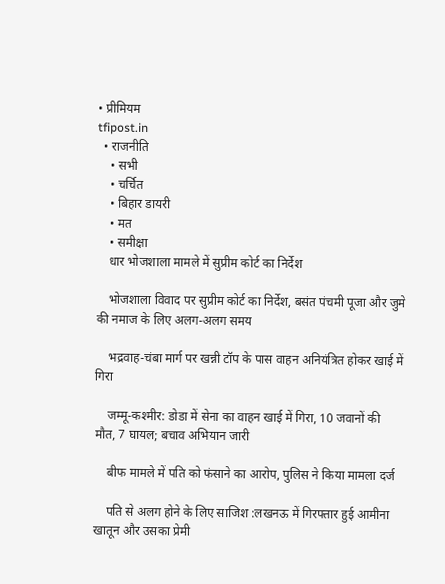• प्रीमियम
tfipost.in
  • राजनीति
    • सभी
    • चर्चित
    • बिहार डायरी
    • मत
    • समीक्षा
    धार भोजशाला मामले में सुप्रीम कोर्ट का निर्देश

    भोजशाला विवाद पर सुप्रीम कोर्ट का निर्देश, बसंत पंचमी पूजा और जुमे की नमाज के लिए अलग-अलग समय

    भद्रवाह-चंबा मार्ग पर खन्नी टॉप के पास वाहन अनियंत्रित होकर खाई में गिरा

    जम्मू-कश्मीर: डोडा में सेना का वाहन खाई में गिरा, 10 जवानों की मौत, 7 घायल; बचाव अभियान जारी

    बीफ मामले में पति को फंसाने का आरोप, पुलिस ने किया मामला दर्ज

    पति से अलग होने के लिए साजिश :लखनऊ में गिरफ्तार हुई आमीना खातून और उसका प्रेमी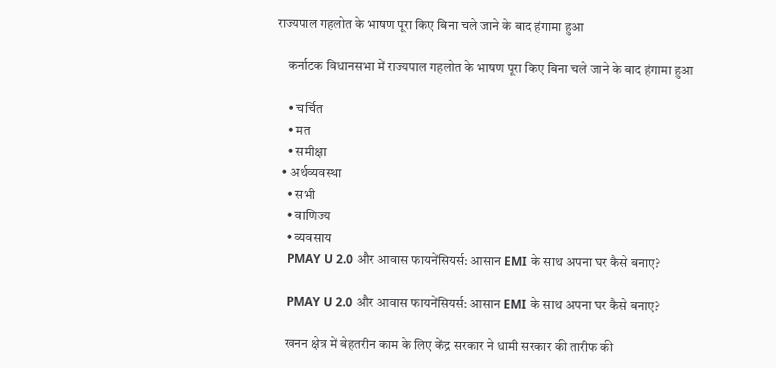राज्यपाल गहलोत के भाषण पूरा किए बिना चले जाने के बाद हंगामा हुआ

    कर्नाटक विधानसभा में राज्यपाल गहलोत के भाषण पूरा किए बिना चले जाने के बाद हंगामा हुआ

    • चर्चित
    • मत
    • समीक्षा
  • अर्थव्यवस्था
    • सभी
    • वाणिज्य
    • व्यवसाय
    PMAY U 2.0 और आवास फायनेंसियर्स: आसान EMI के साथ अपना घर कैसे बनाए?

    PMAY U 2.0 और आवास फायनेंसियर्स: आसान EMI के साथ अपना घर कैसे बनाए?

    खनन क्षेत्र में बेहतरीन काम के लिए केंद्र सरकार ने धामी सरकार की तारीफ की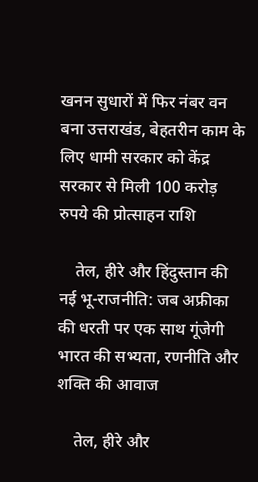खनन सुधारों में फिर नंबर वन बना उत्तराखंड, बेहतरीन काम के लिए धामी सरकार को केंद्र सरकार से मिली 100 करोड़ रुपये की प्रोत्साहन राशि

    तेल, हीरे और हिंदुस्तान की नई भू-राजनीति: जब अफ्रीका की धरती पर एक साथ गूंजेगी भारत की सभ्यता, रणनीति और शक्ति की आवाज

    तेल, हीरे और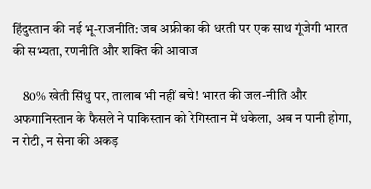हिंदुस्तान की नई भू-राजनीति: जब अफ्रीका की धरती पर एक साथ गूंजेगी भारत की सभ्यता, रणनीति और शक्ति की आवाज

    80% खेती सिंधु पर, तालाब भी नहीं बचे! भारत की जल-नीति और अफगानिस्तान के फैसले ने पाकिस्तान को रेगिस्तान में धकेला, अब न पानी होगा, न रोटी, न सेना की अकड़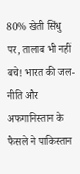80% खेती सिंधु पर, तालाब भी नहीं बचे! भारत की जल-नीति और अफगानिस्तान के फैसले ने पाकिस्तान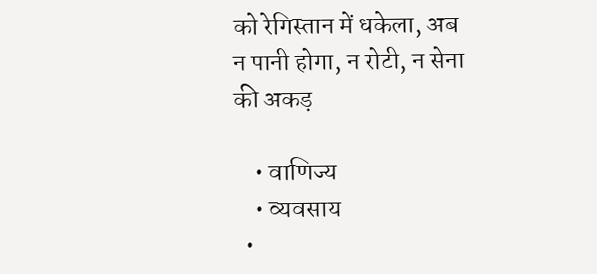को रेगिस्तान में धकेला, अब न पानी होगा, न रोटी, न सेना की अकड़

    • वाणिज्य
    • व्यवसाय
  •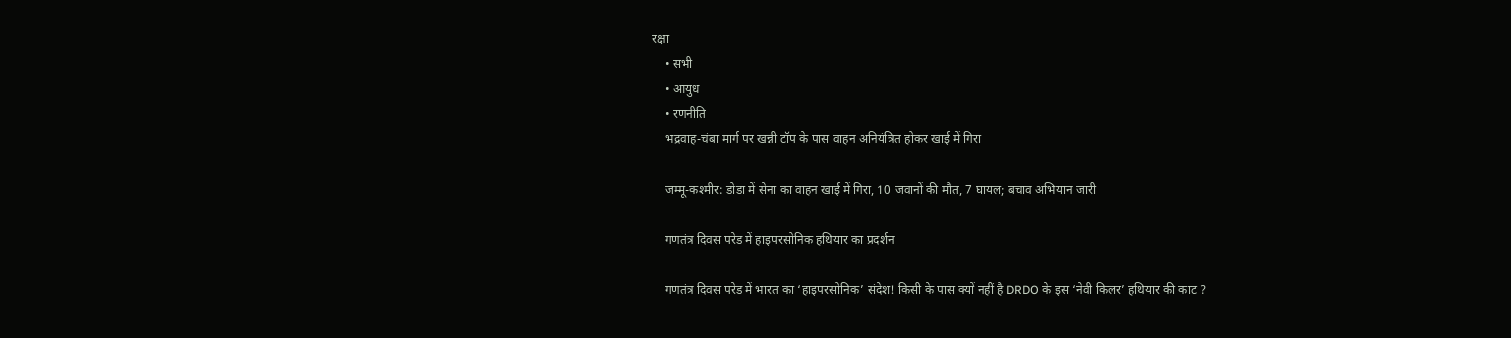रक्षा
    • सभी
    • आयुध
    • रणनीति
    भद्रवाह-चंबा मार्ग पर खन्नी टॉप के पास वाहन अनियंत्रित होकर खाई में गिरा

    जम्मू-कश्मीर: डोडा में सेना का वाहन खाई में गिरा, 10 जवानों की मौत, 7 घायल; बचाव अभियान जारी

    गणतंत्र दिवस परेड में हाइपरसोनिक हथियार का प्रदर्शन

    गणतंत्र दिवस परेड में भारत का ‘हाइपरसोनिक’ संदेश! किसी के पास क्यों नहीं है DRDO के इस ‘नेवी किलर’ हथियार की काट ?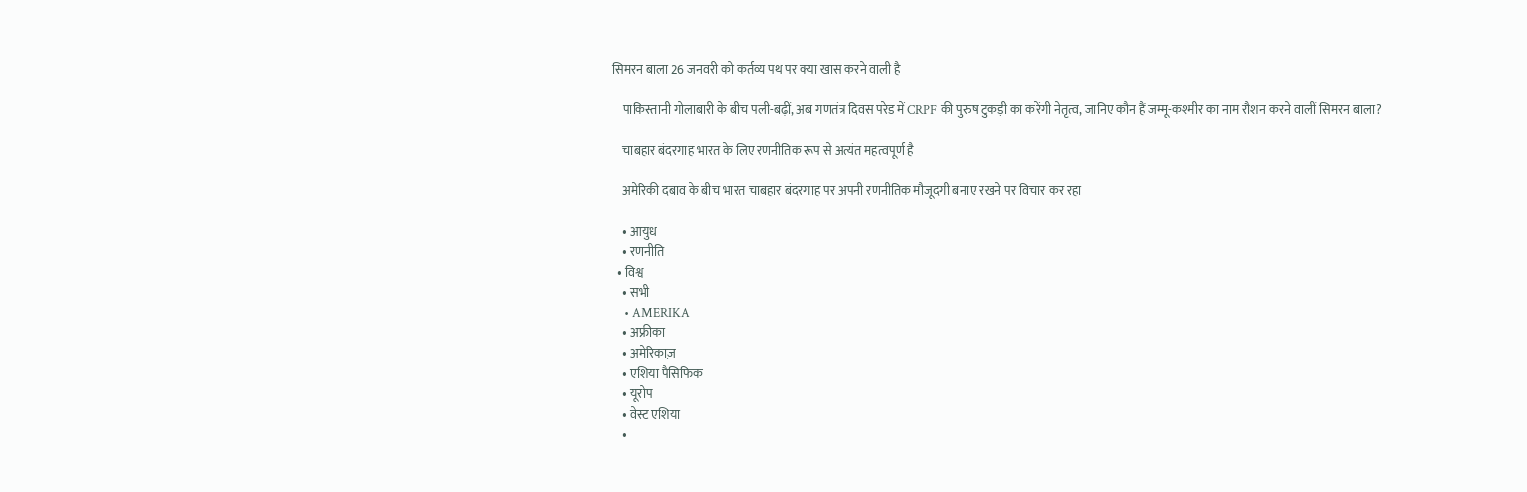सिमरन बाला 26 जनवरी को कर्तव्य पथ पर क्या खास करने वाली है

    पाकिस्तानी गोलाबारी के बीच पली-बढ़ीं, अब गणतंत्र दिवस परेड में CRPF की पुरुष टुकड़ी का करेंगी नेतृत्व, जानिए कौन हैं जम्मू-कश्मीर का नाम रौशन करने वालीं सिमरन बाला?

    चाबहार बंदरगाह भारत के लिए रणनीतिक रूप से अत्यंत महत्वपूर्ण है

    अमेरिकी दबाव के बीच भारत चाबहार बंदरगाह पर अपनी रणनीतिक मौजूदगी बनाए रखने पर विचार कर रहा

    • आयुध
    • रणनीति
  • विश्व
    • सभी
    • AMERIKA
    • अफ्रीका
    • अमेरिकाज़
    • एशिया पैसिफिक
    • यूरोप
    • वेस्ट एशिया
    •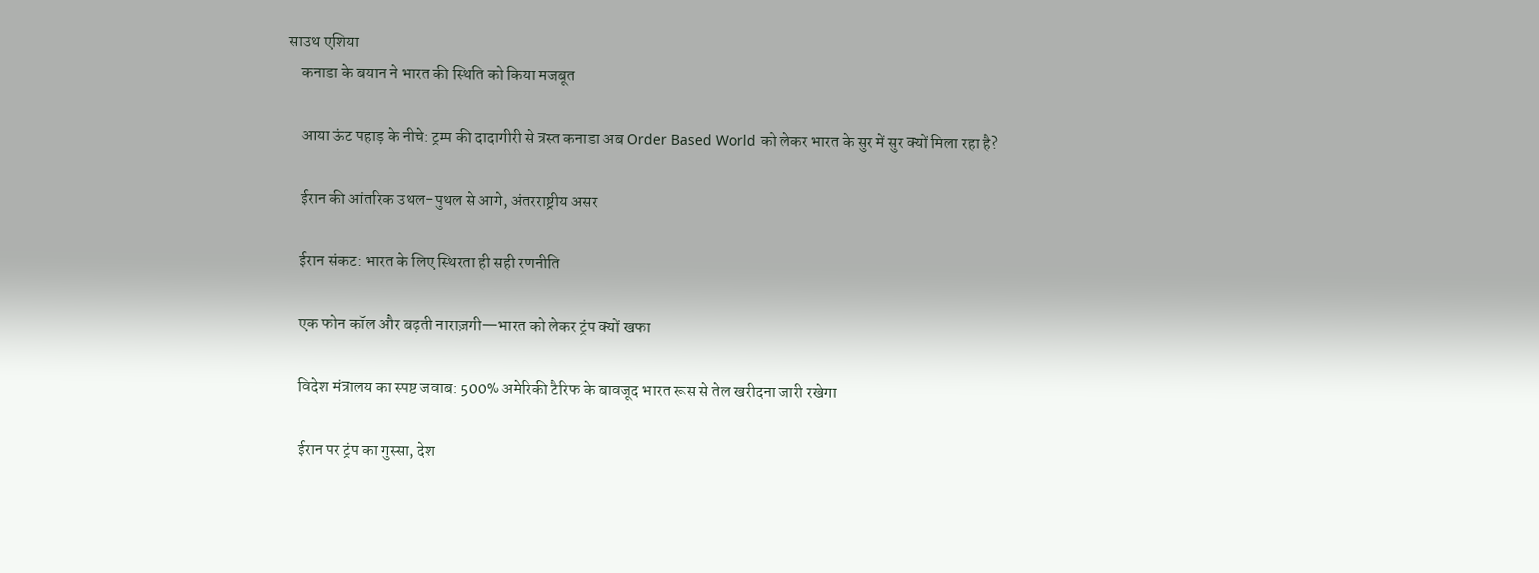साउथ एशिया
    कनाडा के बयान ने भारत की स्थिति को किया मजबूत

    आया ऊंट पहाड़ के नीचे: ट्रम्प की दादागीरी से त्रस्त कनाडा अब Order Based World को लेकर भारत के सुर में सुर क्यों मिला रहा है?

    ईरान की आंतरिक उथल-पुथल से आगे, अंतरराष्ट्रीय असर

    ईरान संकट: भारत के लिए स्थिरता ही सही रणनीति

    एक फोन कॉल और बढ़ती नाराज़गी—भारत को लेकर ट्रंप क्यों खफा

    विदेश मंत्रालय का स्पष्ट जवाब: 500% अमेरिकी टैरिफ के बावजूद भारत रूस से तेल खरीदना जारी रखेगा

    ईरान पर ट्रंप का गुस्सा, देश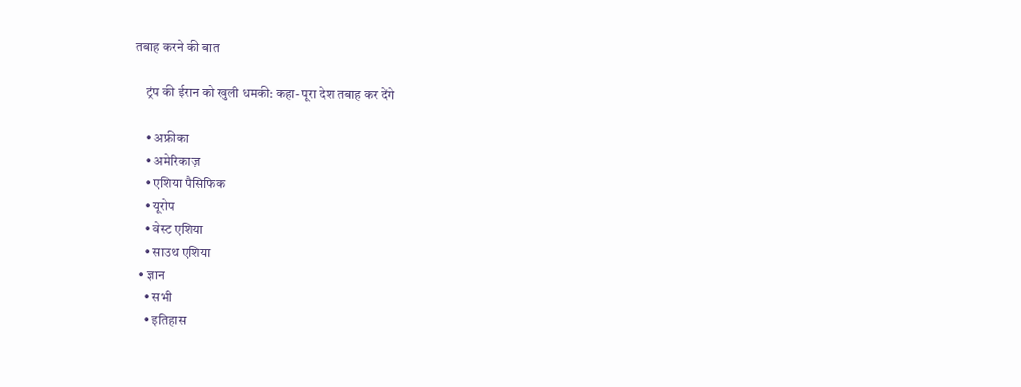तबाह करने की बात

    ट्रंप की ईरान को खुली धमकी: कहा- पूरा देश तबाह कर देंगे

    • अफ्रीका
    • अमेरिकाज़
    • एशिया पैसिफिक
    • यूरोप
    • वेस्ट एशिया
    • साउथ एशिया
  • ज्ञान
    • सभी
    • इतिहास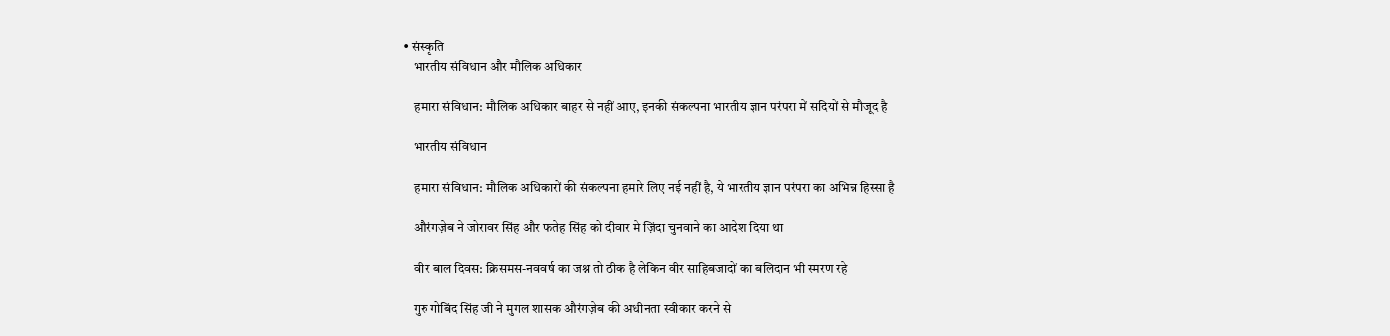• संस्कृति
    भारतीय संविधान और मौलिक अधिकार

    हमारा संविधान: मौलिक अधिकार बाहर से नहीं आए, इनकी संकल्पना भारतीय ज्ञान परंपरा में सदियों से मौजूद है

    भारतीय संविधान

    हमारा संविधान: मौलिक अधिकारों की संकल्पना हमारे लिए नई नहीं है, ये भारतीय ज्ञान परंपरा का अभिन्न हिस्सा है

    औरंगज़ेब ने जोरावर सिंह और फतेह सिंह को दीवार मे ज़िंदा चुनवाने का आदेश दिया था

    वीर बाल दिवस: क्रिसमस-नववर्ष का जश्न तो ठीक है लेकिन वीर साहिबजादों का बलिदान भी स्मरण रहे

    गुरु गोबिंद सिंह जी ने मुगल शासक औरंगज़ेब की अधीनता स्वीकार करने से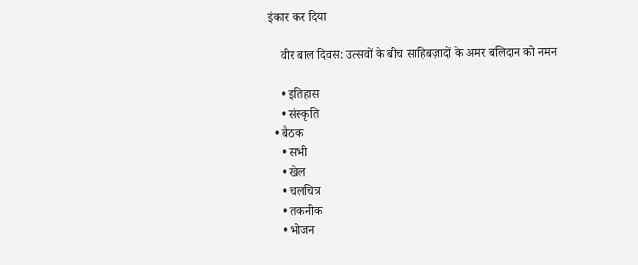इंकार कर दिया

    वीर बाल दिवस: उत्सवों के बीच साहिबज़ादों के अमर बलिदान को नमन

    • इतिहास
    • संस्कृति
  • बैठक
    • सभी
    • खेल
    • चलचित्र
    • तकनीक
    • भोजन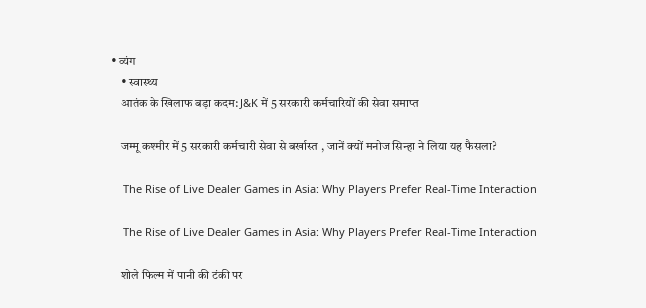• व्यंग
    • स्वास्थ्य
    आतंक के खिलाफ बड़ा कदम: J&K में 5 सरकारी कर्मचारियों की सेवा समाप्त

    जम्मू कश्मीर में 5 सरकारी कर्मचारी सेवा से बर्खास्त , जानें क्यों मनोज सिन्हा ने लिया यह फैसला?

    The Rise of Live Dealer Games in Asia: Why Players Prefer Real-Time Interaction

    The Rise of Live Dealer Games in Asia: Why Players Prefer Real-Time Interaction

    शोले फिल्म में पानी की टंकी पर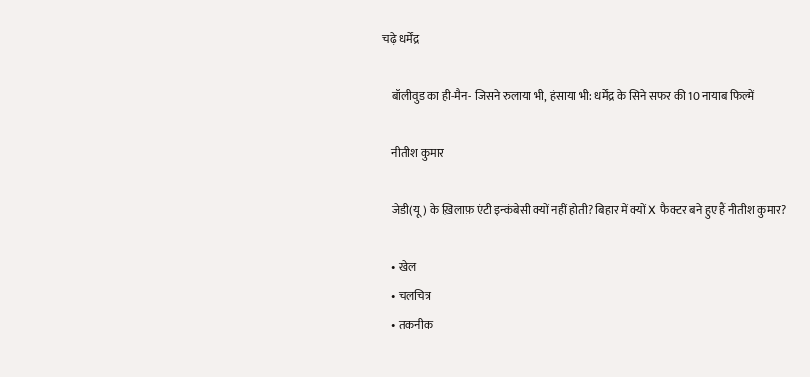चढ़े धर्मेंद्र

    बॉलीवुड का ही-मैन- जिसने रुलाया भी, हंसाया भी: धर्मेंद्र के सिने सफर की 10 नायाब फिल्में

    नीतीश कुमार

    जेडी(यू) के ख़िलाफ़ एंटी इन्कंबेसी क्यों नहीं होती? बिहार में क्यों X फैक्टर बने हुए हैं नीतीश कुमार?

    • खेल
    • चलचित्र
    • तकनीक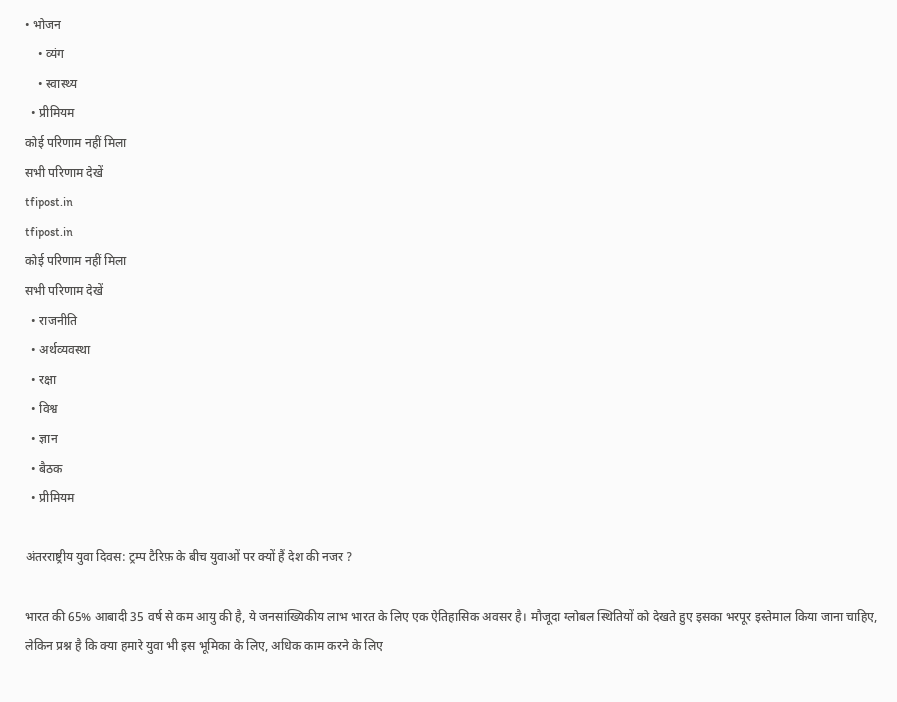• भोजन
    • व्यंग
    • स्वास्थ्य
  • प्रीमियम
कोई परिणाम नहीं मिला
सभी परिणाम देखें
tfipost.in
tfipost.in
कोई परिणाम नहीं मिला
सभी परिणाम देखें
  • राजनीति
  • अर्थव्यवस्था
  • रक्षा
  • विश्व
  • ज्ञान
  • बैठक
  • प्रीमियम

अंतरराष्ट्रीय युवा दिवस: ट्रम्प टैरिफ़ के बीच युवाओं पर क्यों हैं देश की नजर ?

भारत की 65% आबादी 35 वर्ष से कम आयु की है, ये जनसांख्यिकीय लाभ भारत के लिए एक ऐतिहासिक अवसर है। मौजूदा ग्लोबल स्थितियों को देखते हुए इसका भरपूर इस्तेमाल किया जाना चाहिए, लेकिन प्रश्न है कि क्या हमारे युवा भी इस भूमिका के लिए, अधिक काम करने के लिए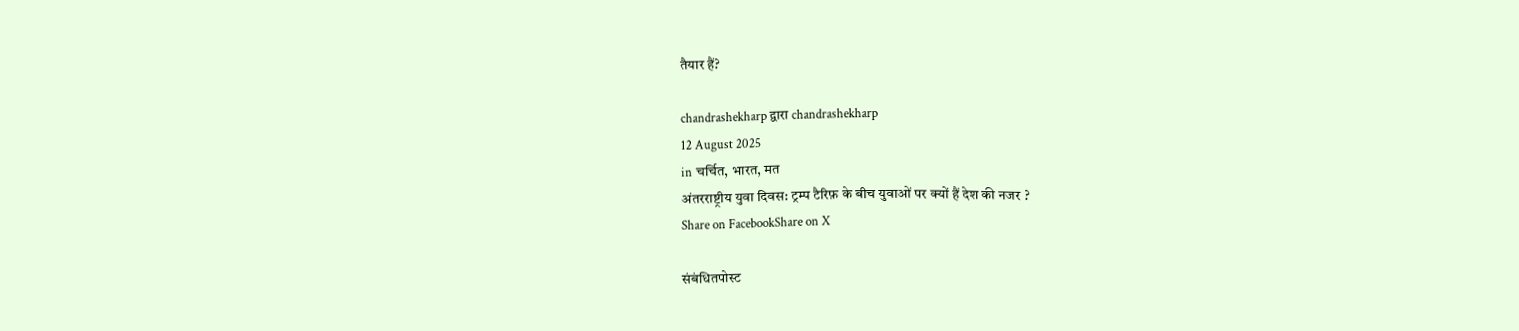तैयार हैं?

chandrashekharp द्वारा chandrashekharp
12 August 2025
in चर्चित, भारत, मत
अंतरराष्ट्रीय युवा दिवस: ट्रम्प टैरिफ़ के बीच युवाओं पर क्यों हैं देश की नजर ?
Share on FacebookShare on X

संबंधितपोस्ट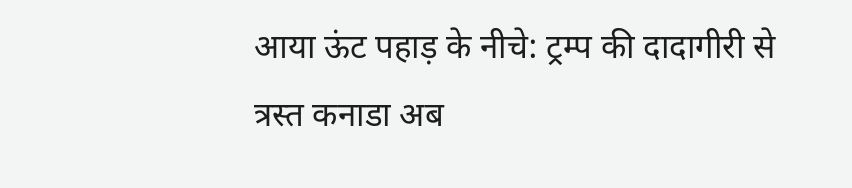आया ऊंट पहाड़ के नीचे: ट्रम्प की दादागीरी से त्रस्त कनाडा अब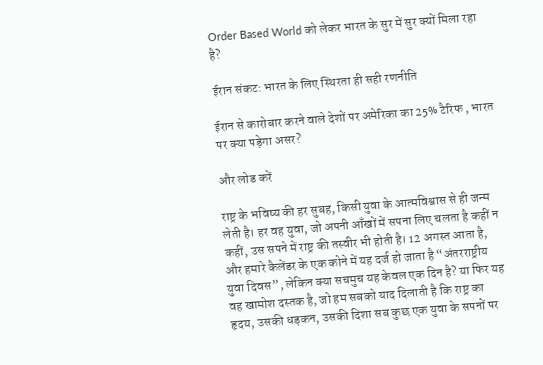Order Based World को लेकर भारत के सुर में सुर क्यों मिला रहा है?

ईरान संकट: भारत के लिए स्थिरता ही सही रणनीति

ईरान से कारोबार करने वाले देशों पर अमेरिका का 25% टैरिफ , भारत पर क्या पड़ेगा असर?

और लोड करें

राष्ट्र के भविष्य की हर सुबह, किसी युवा के आत्मविश्वास से ही जन्म लेती है। हर वह युवा, जो अपनी आँखों में सपना लिए चलता है कहीं न कहीं, उस सपने में राष्ट्र की तस्वीर भी होती है। 12 अगस्त आता है, और हमारे कैलेंडर के एक कोने में यह दर्ज हो जाता है “अंतरराष्ट्रीय युवा दिवस”, लेकिन क्या सचमुच यह केवल एक दिन है? या फिर यह वह खामोश दस्तक है, जो हम सबको याद दिलाती है कि राष्ट्र का हृदय, उसकी धड़कन, उसकी दिशा सब कुछ एक युवा के सपनों पर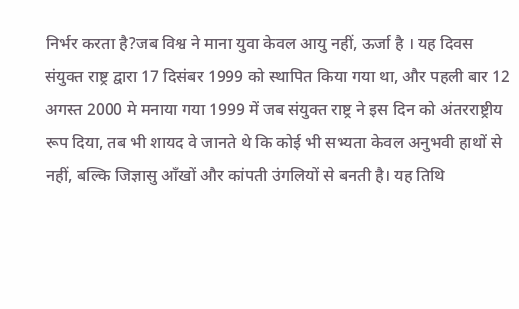निर्भर करता है?जब विश्व ने माना युवा केवल आयु नहीं, ऊर्जा है । यह दिवस संयुक्त राष्ट्र द्वारा 17 दिसंबर 1999 को स्थापित किया गया था, और पहली बार 12 अगस्त 2000 मे मनाया गया 1999 में जब संयुक्त राष्ट्र ने इस दिन को अंतरराष्ट्रीय रूप दिया, तब भी शायद वे जानते थे कि कोई भी सभ्यता केवल अनुभवी हाथों से नहीं, बल्कि जिज्ञासु आँखों और कांपती उंगलियों से बनती है। यह तिथि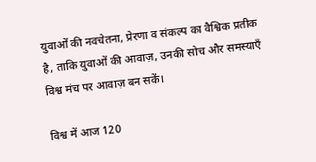युवाओं की नवचेतना, प्रेरणा व संकल्प का वैश्विक प्रतीक है, ताकि युवाओं की आवाज़, उनकी सोच और समस्याएँ विश्व मंच पर आवाज़ बन सकें।

विश्व में आज 120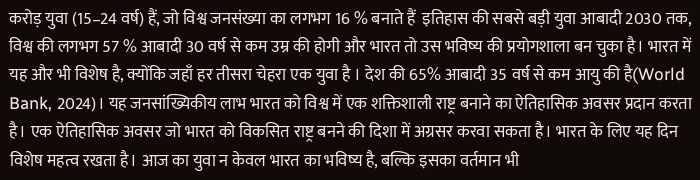करोड़ युवा (15–24 वर्ष) हैं, जो विश्व जनसंख्या का लगभग 16 % बनाते हैं  इतिहास की सबसे बड़ी युवा आबादी 2030 तक, विश्व की लगभग 57 % आबादी 30 वर्ष से कम उम्र की होगी और भारत तो उस भविष्य की प्रयोगशाला बन चुका है। भारत में यह और भी विशेष है, क्योंकि जहाँ हर तीसरा चेहरा एक युवा है । देश की 65% आबादी 35 वर्ष से कम आयु की है(World Bank, 2024)। यह जनसांख्यिकीय लाभ भारत को विश्व में एक शक्तिशाली राष्ट्र बनाने का ऐतिहासिक अवसर प्रदान करता है। एक ऐतिहासिक अवसर जो भारत को विकसित राष्ट्र बनने की दिशा में अग्रसर करवा सकता है। भारत के लिए यह दिन विशेष महत्व रखता है। आज का युवा न केवल भारत का भविष्य है, बल्कि इसका वर्तमान भी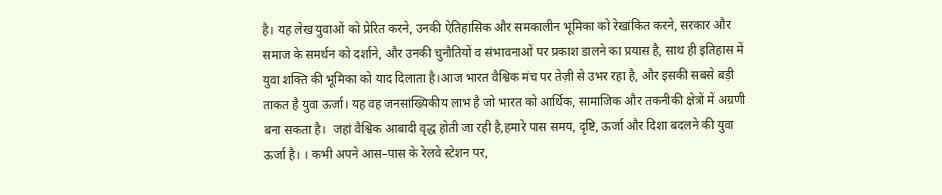है। यह लेख युवाओं को प्रेरित करने, उनकी ऐतिहासिक और समकालीन भूमिका को रेखांकित करने, सरकार और समाज के समर्थन को दर्शाने, और उनकी चुनौतियों व संभावनाओं पर प्रकाश डालने का प्रयास है, साथ ही इतिहास में युवा शक्ति की भूमिका को याद दिलाता है।आज भारत वैश्विक मंच पर तेज़ी से उभर रहा है, और इसकी सबसे बड़ी ताकत है युवा ऊर्जा। यह वह जनसांख्यिकीय लाभ है जो भारत को आर्थिक, सामाजिक और तकनीकी क्षेत्रों में अग्रणी बना सकता है।  जहां वैश्विक आबादी वृद्ध होती जा रही है,हमारे पास समय, दृष्टि, ऊर्जा और दिशा बदलने की युवा ऊर्जा है। । कभी अपने आस–पास के रेलवे स्टेशन पर,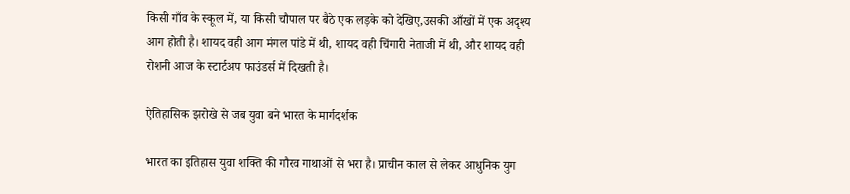किसी गाँव के स्कूल में, या किसी चौपाल पर बैठे एक लड़के को देखिए,उसकी आँखों में एक अदृश्य आग होती है। शायद वही आग मंगल पांडे में थी, शायद वही चिंगारी नेताजी में थी, और शायद वही रोशनी आज के स्टार्टअप फाउंडर्स में दिखती है।

ऐतिहासिक झरोखे से जब युवा बने भारत के मार्गदर्शक

भारत का इतिहास युवा शक्ति की गौरव गाथाओं से भरा है। प्राचीन काल से लेकर आधुनिक युग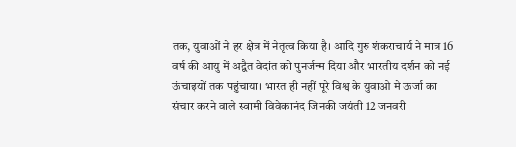तक, युवाओं ने हर क्षेत्र में नेतृत्व किया है। आदि गुरु शंकराचार्य ने मात्र 16 वर्ष की आयु में अद्वैत वेदांत को पुनर्जन्म दिया और भारतीय दर्शन को नई ऊंचाइयों तक पहुंचाया। भारत ही नहीं पूरे विश्व के युवाओ मे ऊर्जा का संचार करने वाले स्वामी विवेकानंद जिनकी जयंती 12 जनवरी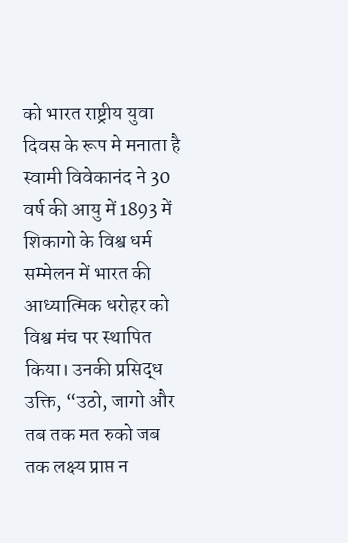को भारत राष्ट्रीय युवा दिवस के रूप मे मनाता है स्वामी विवेकानंद ने 30 वर्ष की आयु में 1893 में शिकागो के विश्व धर्म सम्मेलन में भारत की आध्यात्मिक धरोहर को विश्व मंच पर स्थापित किया। उनकी प्रसिद्ध उक्ति, “उठो, जागो और तब तक मत रुको जब तक लक्ष्य प्राप्त न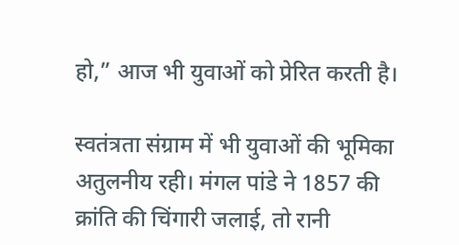हो,” आज भी युवाओं को प्रेरित करती है।

स्वतंत्रता संग्राम में भी युवाओं की भूमिका अतुलनीय रही। मंगल पांडे ने 1857 की क्रांति की चिंगारी जलाई, तो रानी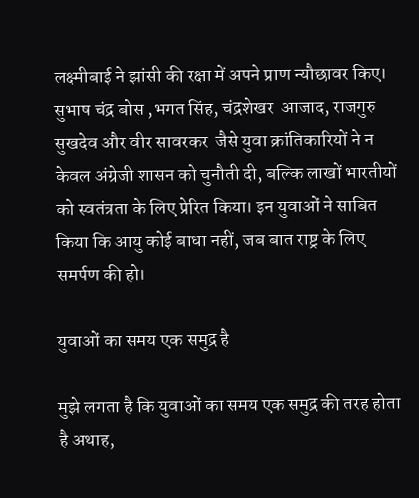लक्ष्मीबाई ने झांसी की रक्षा में अपने प्राण न्यौछावर किए। सुभाष चंद्र बोस ,भगत सिंह, चंद्रशेखर  आजाद, राजगुरु सुखदेव और वीर सावरकर  जैसे युवा क्रांतिकारियों ने न केवल अंग्रेजी शासन को चुनौती दी, बल्कि लाखों भारतीयों को स्वतंत्रता के लिए प्रेरित किया। इन युवाओं ने साबित किया कि आयु कोई बाधा नहीं, जब बात राष्ट्र के लिए समर्पण की हो।

युवाओं का समय एक समुद्र है

मुझे लगता है कि युवाओं का समय एक समुद्र की तरह होता है अथाह,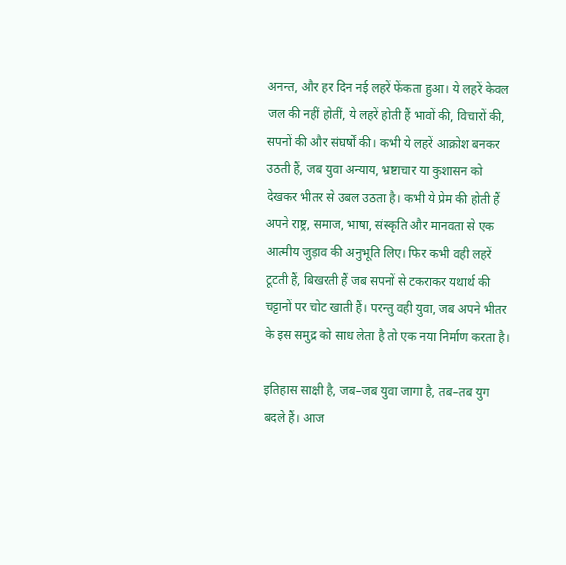अनन्त, और हर दिन नई लहरें फेंकता हुआ। ये लहरें केवल जल की नहीं होतीं, ये लहरें होती हैं भावों की, विचारों की, सपनों की और संघर्षों की। कभी ये लहरें आक्रोश बनकर उठती हैं, जब युवा अन्याय, भ्रष्टाचार या कुशासन को देखकर भीतर से उबल उठता है। कभी ये प्रेम की होती हैं अपने राष्ट्र, समाज, भाषा, संस्कृति और मानवता से एक आत्मीय जुड़ाव की अनुभूति लिए। फिर कभी वही लहरें टूटती हैं, बिखरती हैं जब सपनों से टकराकर यथार्थ की चट्टानों पर चोट खाती हैं। परन्तु वही युवा, जब अपने भीतर के इस समुद्र को साध लेता है तो एक नया निर्माण करता है।

इतिहास साक्षी है, जब–जब युवा जागा है, तब–तब युग बदले हैं। आज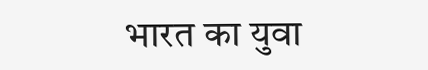भारत का युवा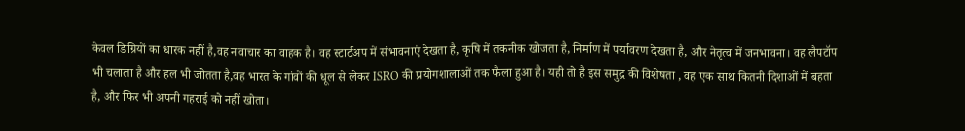केवल डिग्रियों का धारक नहीं है,वह नवाचार का वाहक है। वह स्टार्टअप में संभावनाएं देखता है, कृषि में तकनीक खोजता है, निर्माण में पर्यावरण देखता है, और नेतृत्व में जनभावना। वह लैपटॉप भी चलाता है और हल भी जोतता है,वह भारत के गांवों की धूल से लेकर ISRO की प्रयोगशालाओं तक फैला हुआ है। यही तो है इस समुद्र की विशेषता , वह एक साथ कितनी दिशाओं में बहता है, और फिर भी अपनी गहराई को नहीं खोता।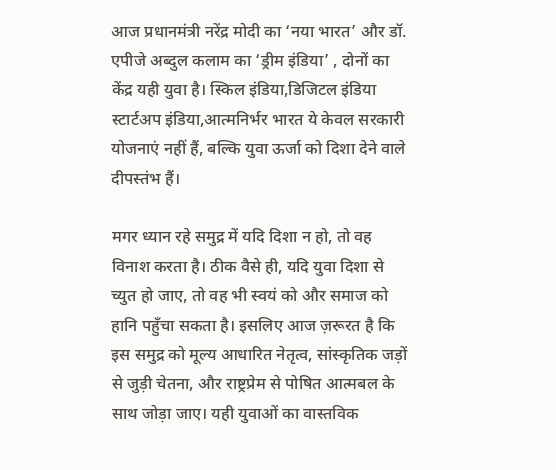आज प्रधानमंत्री नरेंद्र मोदी का ‘नया भारत’ और डॉ. एपीजे अब्दुल कलाम का ‘ड्रीम इंडिया’ , दोनों का केंद्र यही युवा है। स्किल इंडिया,डिजिटल इंडिया स्टार्टअप इंडिया,आत्मनिर्भर भारत ये केवल सरकारी योजनाएं नहीं हैं, बल्कि युवा ऊर्जा को दिशा देने वाले दीपस्तंभ हैं।

मगर ध्यान रहे समुद्र में यदि दिशा न हो, तो वह विनाश करता है। ठीक वैसे ही, यदि युवा दिशा से च्युत हो जाए, तो वह भी स्वयं को और समाज को हानि पहुँचा सकता है। इसलिए आज ज़रूरत है कि इस समुद्र को मूल्य आधारित नेतृत्व, सांस्कृतिक जड़ों से जुड़ी चेतना, और राष्ट्रप्रेम से पोषित आत्मबल के साथ जोड़ा जाए। यही युवाओं का वास्तविक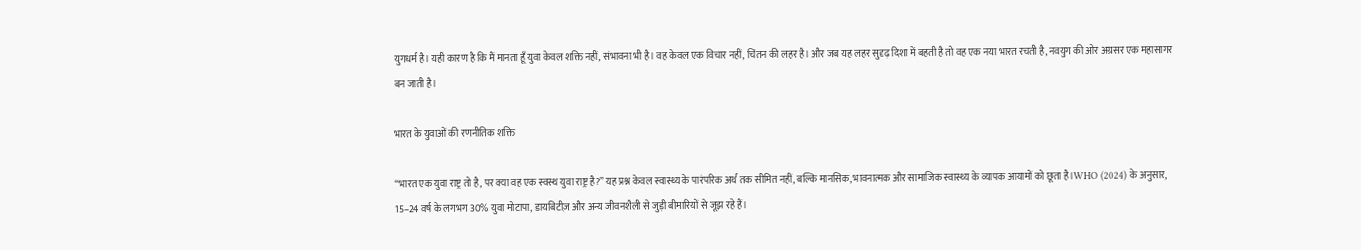युगधर्म है। यही कारण है कि मैं मानता हूँ युवा केवल शक्ति नहीं, संभावना भी है। वह केवल एक विचार नहीं, चिंतन की लहर है। और जब यह लहर सुदृढ़ दिशा में बहती है तो वह एक नया भारत रचती है, नवयुग की ओर अग्रसर एक महासागर बन जाती है।

भारत के युवाओं की रणनीतिक शक्ति

“भारत एक युवा राष्ट्र तो है, पर क्या वह एक स्वस्थ युवा राष्ट्र है?” यह प्रश्न केवल स्वास्थ्य के पारंपरिक अर्थ तक सीमित नहीं, बल्कि मानसिक, भावनात्मक और सामाजिक स्वास्थ्य के व्यापक आयामों को छूता है।WHO (2024) के अनुसार, 15–24 वर्ष के लगभग 30% युवा मोटापा, डायबिटीज़ और अन्य जीवनशैली से जुड़ी बीमारियों से जूझ रहे हैं।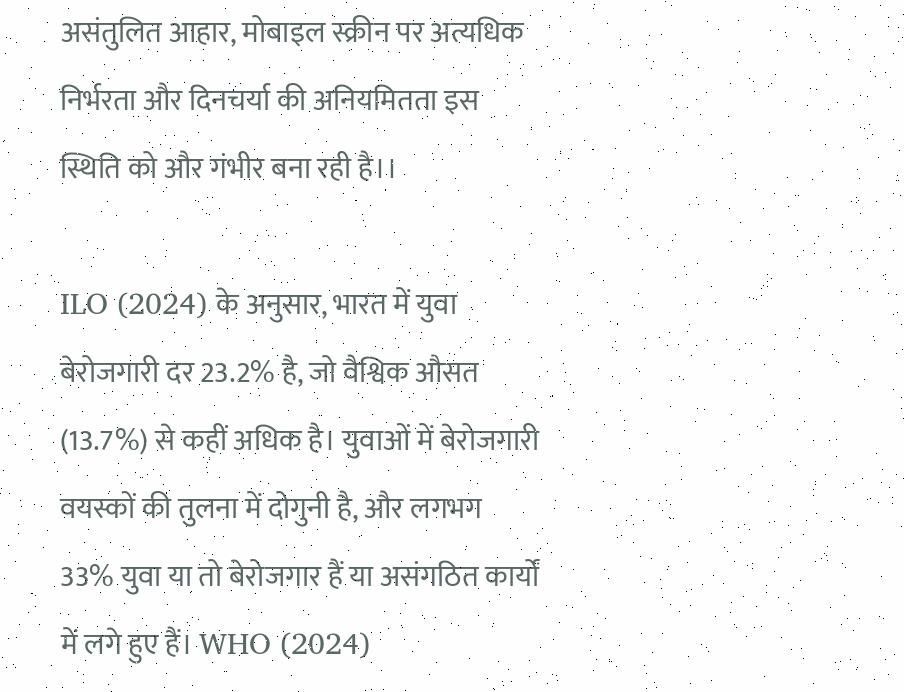असंतुलित आहार, मोबाइल स्क्रीन पर अत्यधिक निर्भरता और दिनचर्या की अनियमितता इस स्थिति को और गंभीर बना रही है।।

ILO (2024) के अनुसार, भारत में युवा बेरोजगारी दर 23.2% है, जो वैश्विक औसत (13.7%) से कहीं अधिक है। युवाओं में बेरोजगारी वयस्कों की तुलना में दोगुनी है, और लगभग 33% युवा या तो बेरोजगार हैं या असंगठित कार्यों में लगे हुए हैं। WHO (2024)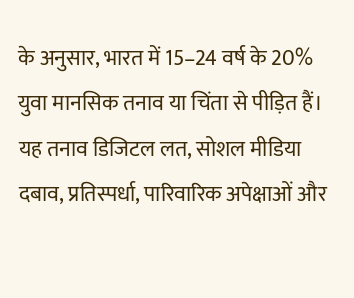के अनुसार, भारत में 15–24 वर्ष के 20% युवा मानसिक तनाव या चिंता से पीड़ित हैं। यह तनाव डिजिटल लत, सोशल मीडिया दबाव, प्रतिस्पर्धा, पारिवारिक अपेक्षाओं और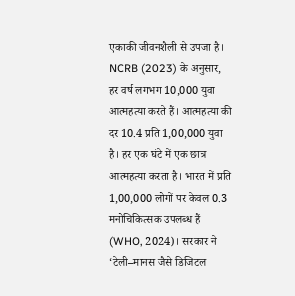एकाकी जीवनशैली से उपजा है। NCRB (2023) के अनुसार, हर वर्ष लगभग 10,000 युवा आत्महत्या करते हैं। आत्महत्या की दर 10.4 प्रति 1,00,000 युवा है। हर एक घंटे में एक छात्र आत्महत्या करता है। भारत में प्रति 1,00,000 लोगों पर केवल 0.3 मनोचिकित्सक उपलब्ध हैं (WHO, 2024)। सरकार ने ‘टेली–मानस जैसे डिजिटल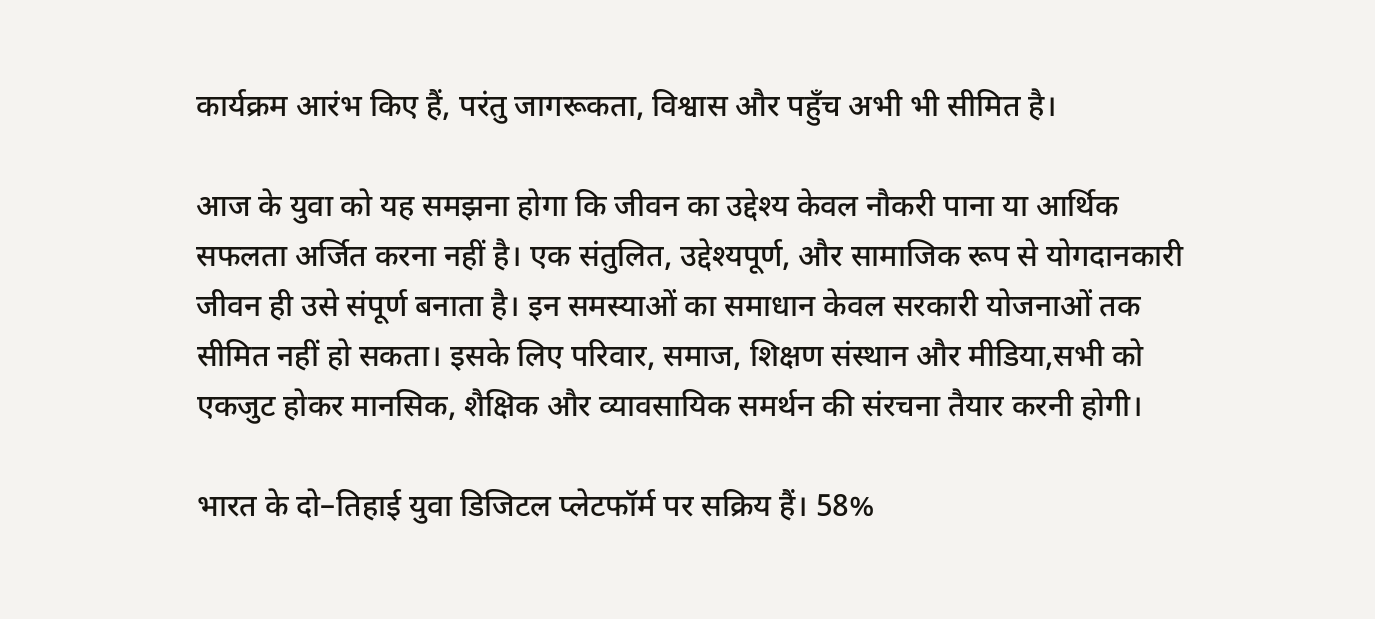कार्यक्रम आरंभ किए हैं, परंतु जागरूकता, विश्वास और पहुँच अभी भी सीमित है।

आज के युवा को यह समझना होगा कि जीवन का उद्देश्य केवल नौकरी पाना या आर्थिक सफलता अर्जित करना नहीं है। एक संतुलित, उद्देश्यपूर्ण, और सामाजिक रूप से योगदानकारी जीवन ही उसे संपूर्ण बनाता है। इन समस्याओं का समाधान केवल सरकारी योजनाओं तक सीमित नहीं हो सकता। इसके लिए परिवार, समाज, शिक्षण संस्थान और मीडिया,सभी को एकजुट होकर मानसिक, शैक्षिक और व्यावसायिक समर्थन की संरचना तैयार करनी होगी।

भारत के दो–तिहाई युवा डिजिटल प्लेटफॉर्म पर सक्रिय हैं। 58%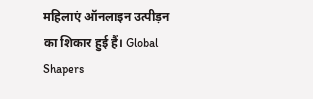महिलाएं ऑनलाइन उत्पीड़न का शिकार हुई हैं। Global Shapers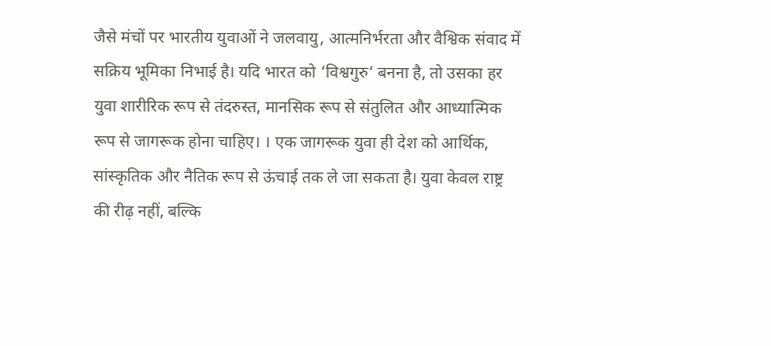जैसे मंचों पर भारतीय युवाओं ने जलवायु, आत्मनिर्भरता और वैश्विक संवाद में सक्रिय भूमिका निभाई है। यदि भारत को ‘विश्वगुरु‘ बनना है, तो उसका हर युवा शारीरिक रूप से तंदरुस्त, मानसिक रूप से संतुलित और आध्यात्मिक रूप से जागरूक होना चाहिए। । एक जागरूक युवा ही देश को आर्थिक, सांस्कृतिक और नैतिक रूप से ऊंचाई तक ले जा सकता है। युवा केवल राष्ट्र की रीढ़ नहीं, बल्कि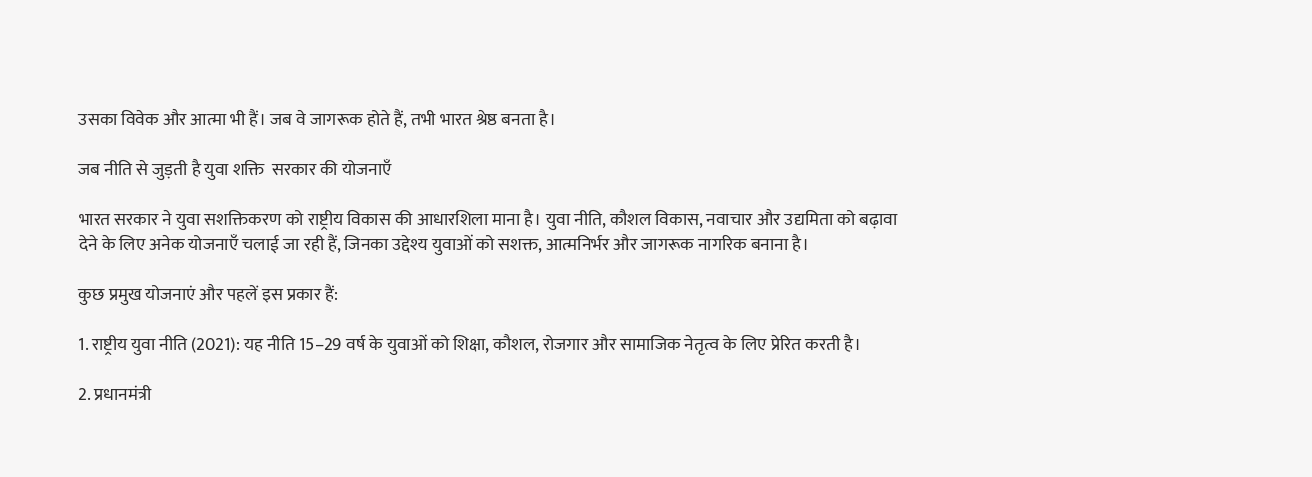उसका विवेक और आत्मा भी हैं। जब वे जागरूक होते हैं, तभी भारत श्रेष्ठ बनता है।

जब नीति से जुड़ती है युवा शक्ति  सरकार की योजनाएँ

भारत सरकार ने युवा सशक्तिकरण को राष्ट्रीय विकास की आधारशिला माना है। युवा नीति, कौशल विकास, नवाचार और उद्यमिता को बढ़ावा देने के लिए अनेक योजनाएँ चलाई जा रही हैं, जिनका उद्देश्य युवाओं को सशक्त, आत्मनिर्भर और जागरूक नागरिक बनाना है।

कुछ प्रमुख योजनाएं और पहलें इस प्रकार हैं:

1. राष्ट्रीय युवा नीति (2021): यह नीति 15–29 वर्ष के युवाओं को शिक्षा, कौशल, रोजगार और सामाजिक नेतृत्व के लिए प्रेरित करती है।

2. प्रधानमंत्री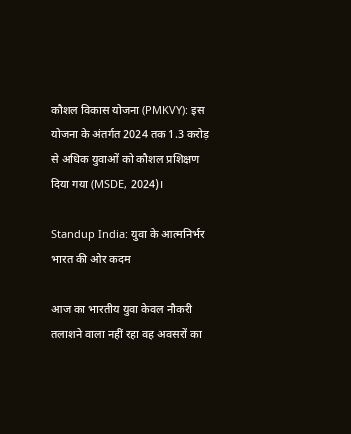कौशल विकास योजना (PMKVY): इस योजना के अंतर्गत 2024 तक 1.3 करोड़ से अधिक युवाओं को कौशल प्रशिक्षण दिया गया (MSDE, 2024)।

Standup India: युवा के आत्मनिर्भर भारत की ओर कदम

आज का भारतीय युवा केवल नौकरी तलाशने वाला नहीं रहा वह अवसरों का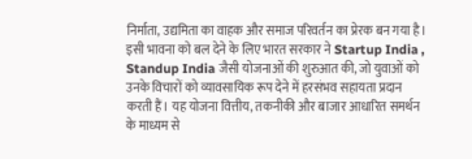निर्माता, उद्यमिता का वाहक और समाज परिवर्तन का प्रेरक बन गया है। इसी भावना को बल देने के लिए भारत सरकार ने Startup India , Standup India जैसी योजनाओं की शुरुआत की, जो युवाओं को उनके विचारों को व्यावसायिक रूप देने में हरसंभव सहायता प्रदान करती हैं। यह योजना वित्तीय, तकनीकी और बाजार आधारित समर्थन के माध्यम से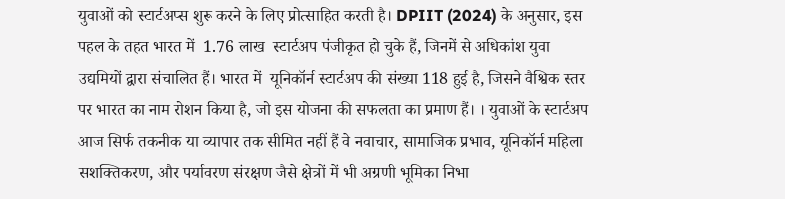युवाओं को स्टार्टअप्स शुरू करने के लिए प्रोत्साहित करती है। DPIIT (2024) के अनुसार, इस पहल के तहत भारत में  1.76 लाख  स्टार्टअप पंजीकृत हो चुके हैं, जिनमें से अधिकांश युवा उद्यमियों द्वारा संचालित हैं। भारत में  यूनिकॉर्न स्टार्टअप की संख्या 118 हुई है, जिसने वैश्विक स्तर पर भारत का नाम रोशन किया है, जो इस योजना की सफलता का प्रमाण हैं। । युवाओं के स्टार्टअप आज सिर्फ तकनीक या व्यापार तक सीमित नहीं हैं वे नवाचार, सामाजिक प्रभाव, यूनिकॉर्न महिला सशक्तिकरण, और पर्यावरण संरक्षण जैसे क्षेत्रों में भी अग्रणी भूमिका निभा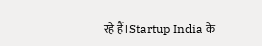रहे हैं।Startup India के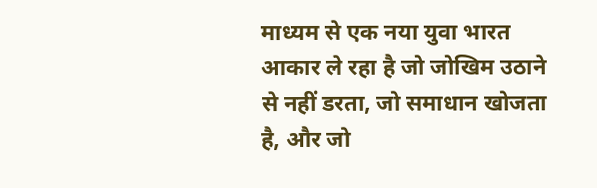माध्यम से एक नया युवा भारत आकार ले रहा है जो जोखिम उठाने से नहीं डरता, जो समाधान खोजता है, और जो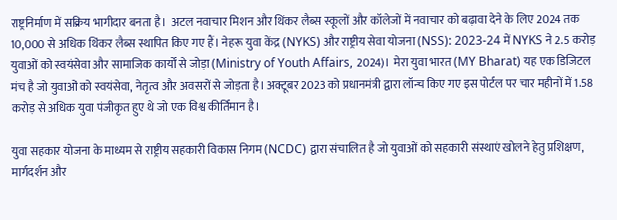राष्ट्रनिर्माण में सक्रिय भागीदार बनता है।  अटल नवाचार मिशन और थिंकर लैब्स स्कूलों और कॉलेजों में नवाचार को बढ़ावा देने के लिए 2024 तक 10,000 से अधिक थिंकर लैब्स स्थापित किए गए हैं। नेहरू युवा केंद्र (NYKS) और राष्ट्रीय सेवा योजना (NSS): 2023-24 में NYKS ने 2.5 करोड़ युवाओं को स्वयंसेवा और सामाजिक कार्यों से जोड़ा (Ministry of Youth Affairs, 2024)।  मेरा युवा भारत (MY Bharat) यह एक डिजिटल मंच है जो युवाओं को स्वयंसेवा, नेतृत्व और अवसरों से जोड़ता है। अक्टूबर 2023 को प्रधानमंत्री द्वारा लॉन्च किए गए इस पोर्टल पर चार महीनों में 1.58 करोड़ से अधिक युवा पंजीकृत हुए थे जो एक विश्व कीर्तिमान है।

युवा सहकार योजना के माध्यम से राष्ट्रीय सहकारी विकास निगम (NCDC) द्वारा संचालित है जो युवाओं को सहकारी संस्थाएं खोलने हेतु प्रशिक्षण, मार्गदर्शन और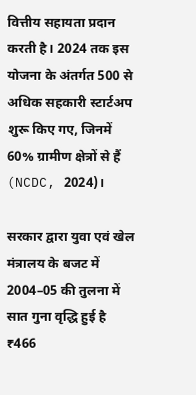वित्तीय सहायता प्रदान करती है। 2024 तक इस योजना के अंतर्गत 500 से अधिक सहकारी स्टार्टअप शुरू किए गए, जिनमें 60% ग्रामीण क्षेत्रों से हैं (NCDC, 2024)।

सरकार द्वारा युवा एवं खेल मंत्रालय के बजट में 2004–05 की तुलना में सात गुना वृद्धि हुई है  ₹466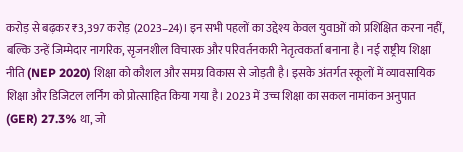करोड़ से बढ़कर ₹3,397 करोड़ (2023–24)। इन सभी पहलों का उद्देश्य केवल युवाओं को प्रशिक्षित करना नहीं, बल्कि उन्हें जिम्मेदार नागरिक, सृजनशील विचारक और परिवर्तनकारी नेतृत्वकर्ता बनाना है। नई राष्ट्रीय शिक्षा नीति (NEP 2020) शिक्षा को कौशल और समग्र विकास से जोड़ती है। इसके अंतर्गत स्कूलों में व्यावसायिक शिक्षा और डिजिटल लर्निंग को प्रोत्साहित किया गया है। 2023 में उच्च शिक्षा का सकल नामांकन अनुपात (GER) 27.3% था, जो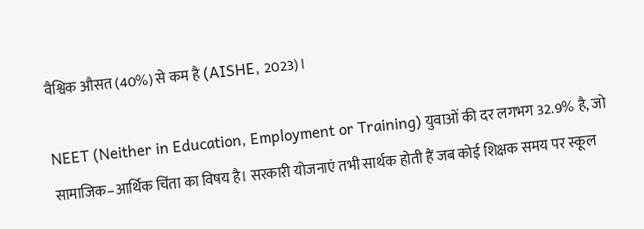वैश्विक औसत (40%) से कम है (AISHE, 2023)।

NEET (Neither in Education, Employment or Training) युवाओं की दर लगभग 32.9% है, जो सामाजिक–आर्थिक चिंता का विषय है। सरकारी योजनाएं तभी सार्थक होती हैं जब कोई शिक्षक समय पर स्कूल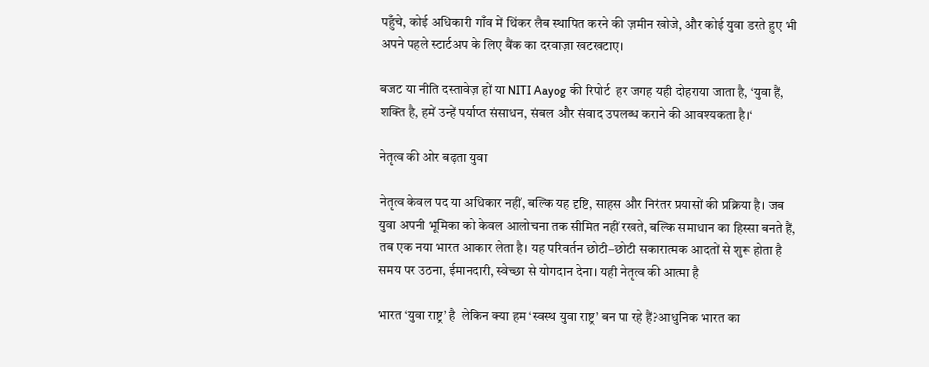पहुँचे, कोई अधिकारी गाँव में थिंकर लैब स्थापित करने की ज़मीन खोजे, और कोई युवा डरते हुए भी अपने पहले स्टार्टअप के लिए बैंक का दरवाज़ा खटखटाए।

बजट या नीति दस्तावेज़ हों या NITI Aayog की रिपोर्ट  हर जगह यही दोहराया जाता है, ‘युवा हैं, शक्ति है, हमें उन्हें पर्याप्त संसाधन, संबल और संवाद उपलब्ध कराने की आवश्यकता है।‘

नेतृत्व की ओर बढ़ता युवा

नेतृत्व केवल पद या अधिकार नहीं, बल्कि यह दृष्टि, साहस और निरंतर प्रयासों की प्रक्रिया है। जब युवा अपनी भूमिका को केवल आलोचना तक सीमित नहीं रखते, बल्कि समाधान का हिस्सा बनते हैं, तब एक नया भारत आकार लेता है। यह परिवर्तन छोटी–छोटी सकारात्मक आदतों से शुरू होता है  समय पर उठना, ईमानदारी, स्वेच्छा से योगदान देना। यही नेतृत्व की आत्मा है

भारत ‘युवा राष्ट्र’ है  लेकिन क्या हम ‘स्वस्थ युवा राष्ट्र’ बन पा रहे हैं?आधुनिक भारत का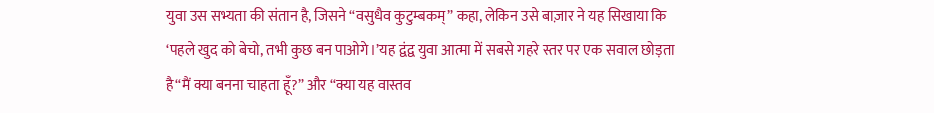युवा उस सभ्यता की संतान है, जिसने “वसुधैव कुटुम्बकम्” कहा, लेकिन उसे बाज़ार ने यह सिखाया कि ‘पहले खुद को बेचो, तभी कुछ बन पाओगे।’यह द्वंद्व युवा आत्मा में सबसे गहरे स्तर पर एक सवाल छोड़ता है“मैं क्या बनना चाहता हूँ?” और “क्या यह वास्तव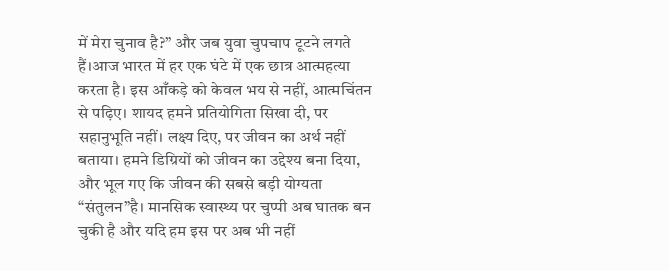में मेरा चुनाव है?” और जब युवा चुपचाप टूटने लगते हैं।आज भारत में हर एक घंटे में एक छात्र आत्महत्या करता है। इस आँकड़े को केवल भय से नहीं, आत्मचिंतन से पढ़िए। शायद हमने प्रतियोगिता सिखा दी, पर सहानुभूति नहीं। लक्ष्य दिए, पर जीवन का अर्थ नहीं बताया। हमने डिग्रियों को जीवन का उद्देश्य बना दिया, और भूल गए कि जीवन की सबसे बड़ी योग्यता “संतुलन”है। मानसिक स्वास्थ्य पर चुप्पी अब घातक बन चुकी है और यदि हम इस पर अब भी नहीं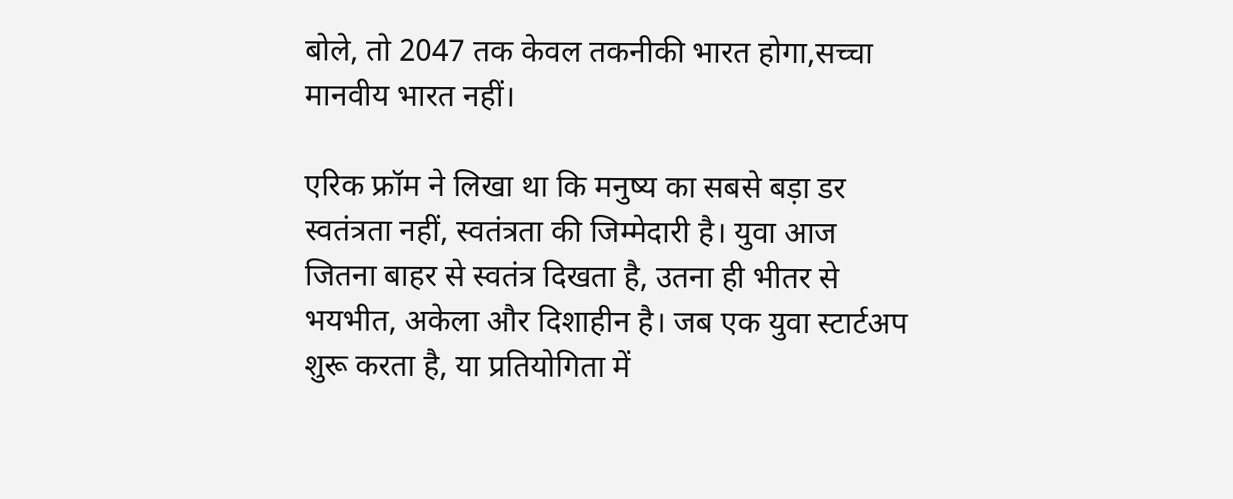बोले, तो 2047 तक केवल तकनीकी भारत होगा,सच्चा मानवीय भारत नहीं।

एरिक फ्रॉम ने लिखा था कि मनुष्य का सबसे बड़ा डर स्वतंत्रता नहीं, स्वतंत्रता की जिम्मेदारी है। युवा आज जितना बाहर से स्वतंत्र दिखता है, उतना ही भीतर से भयभीत, अकेला और दिशाहीन है। जब एक युवा स्टार्टअप शुरू करता है, या प्रतियोगिता में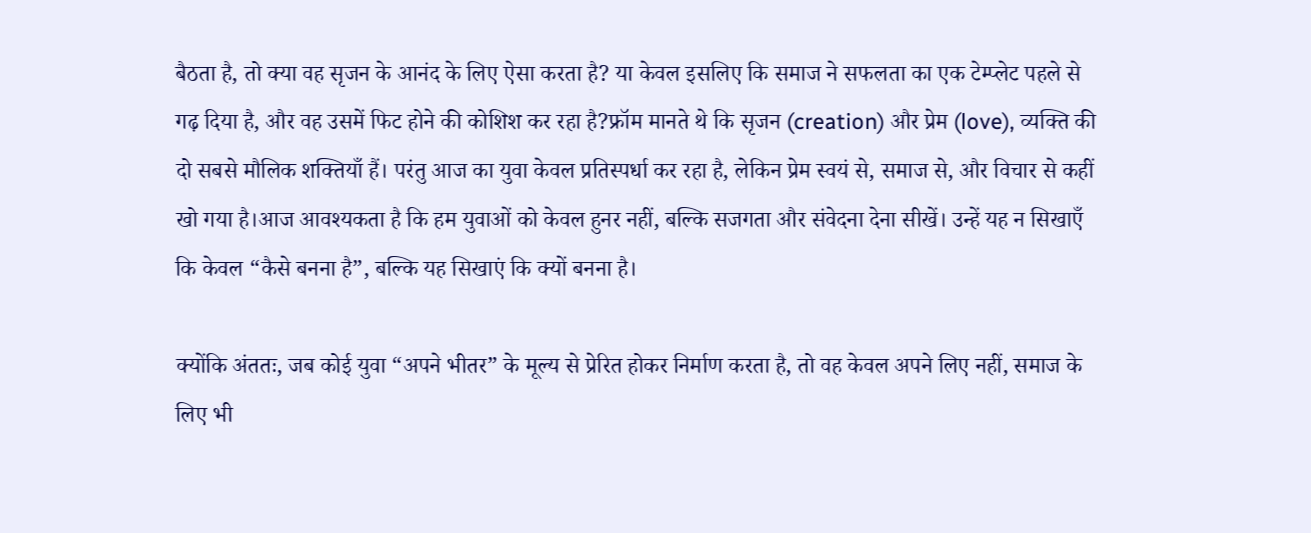बैठता है, तो क्या वह सृजन के आनंद के लिए ऐसा करता है? या केवल इसलिए कि समाज ने सफलता का एक टेम्प्लेट पहले से गढ़ दिया है, और वह उसमें फिट होने की कोशिश कर रहा है?फ्रॉम मानते थे कि सृजन (creation) और प्रेम (love), व्यक्ति की दो सबसे मौलिक शक्तियाँ हैं। परंतु आज का युवा केवल प्रतिस्पर्धा कर रहा है, लेकिन प्रेम स्वयं से, समाज से, और विचार से कहीं खो गया है।आज आवश्यकता है कि हम युवाओं को केवल हुनर नहीं, बल्कि सजगता और संवेदना देना सीखें। उन्हें यह न सिखाएँ कि केवल “कैसे बनना है”, बल्कि यह सिखाएं कि क्यों बनना है।

क्योंकि अंततः, जब कोई युवा “अपने भीतर” के मूल्य से प्रेरित होकर निर्माण करता है, तो वह केवल अपने लिए नहीं, समाज के लिए भी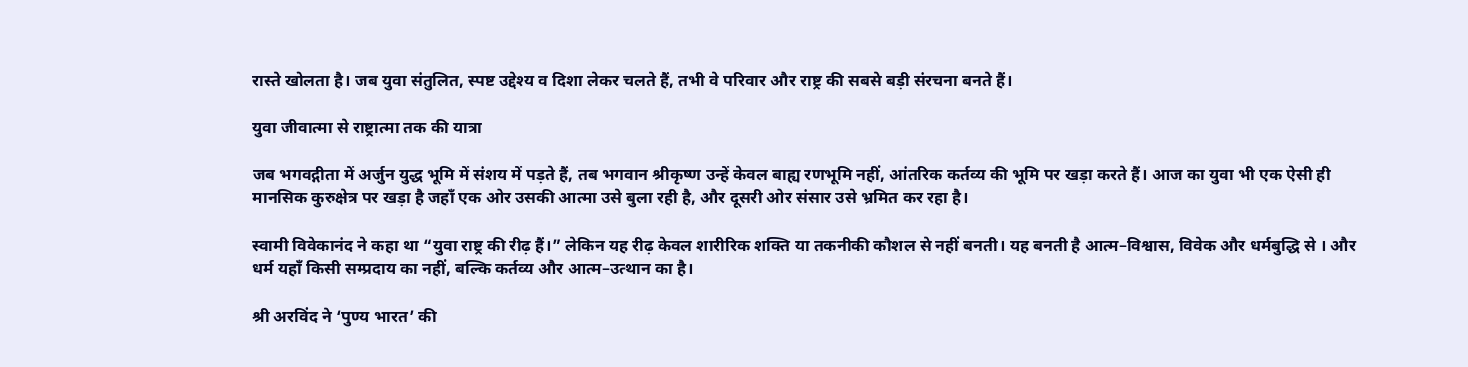रास्ते खोलता है। जब युवा संतुलित, स्पष्ट उद्देश्य व दिशा लेकर चलते हैं, तभी वे परिवार और राष्ट्र की सबसे बड़ी संरचना बनते हैं।

युवा जीवात्मा से राष्ट्रात्मा तक की यात्रा

जब भगवद्गीता में अर्जुन युद्ध भूमि में संशय में पड़ते हैं, तब भगवान श्रीकृष्ण उन्हें केवल बाह्य रणभूमि नहीं, आंतरिक कर्तव्य की भूमि पर खड़ा करते हैं। आज का युवा भी एक ऐसी ही मानसिक कुरुक्षेत्र पर खड़ा है जहाँ एक ओर उसकी आत्मा उसे बुला रही है, और दूसरी ओर संसार उसे भ्रमित कर रहा है।

स्वामी विवेकानंद ने कहा था “युवा राष्ट्र की रीढ़ हैं।” लेकिन यह रीढ़ केवल शारीरिक शक्ति या तकनीकी कौशल से नहीं बनती। यह बनती है आत्म–विश्वास, विवेक और धर्मबुद्धि से । और धर्म यहाँ किसी सम्प्रदाय का नहीं, बल्कि कर्तव्य और आत्म–उत्थान का है।

श्री अरविंद ने ‘पुण्य भारत’ की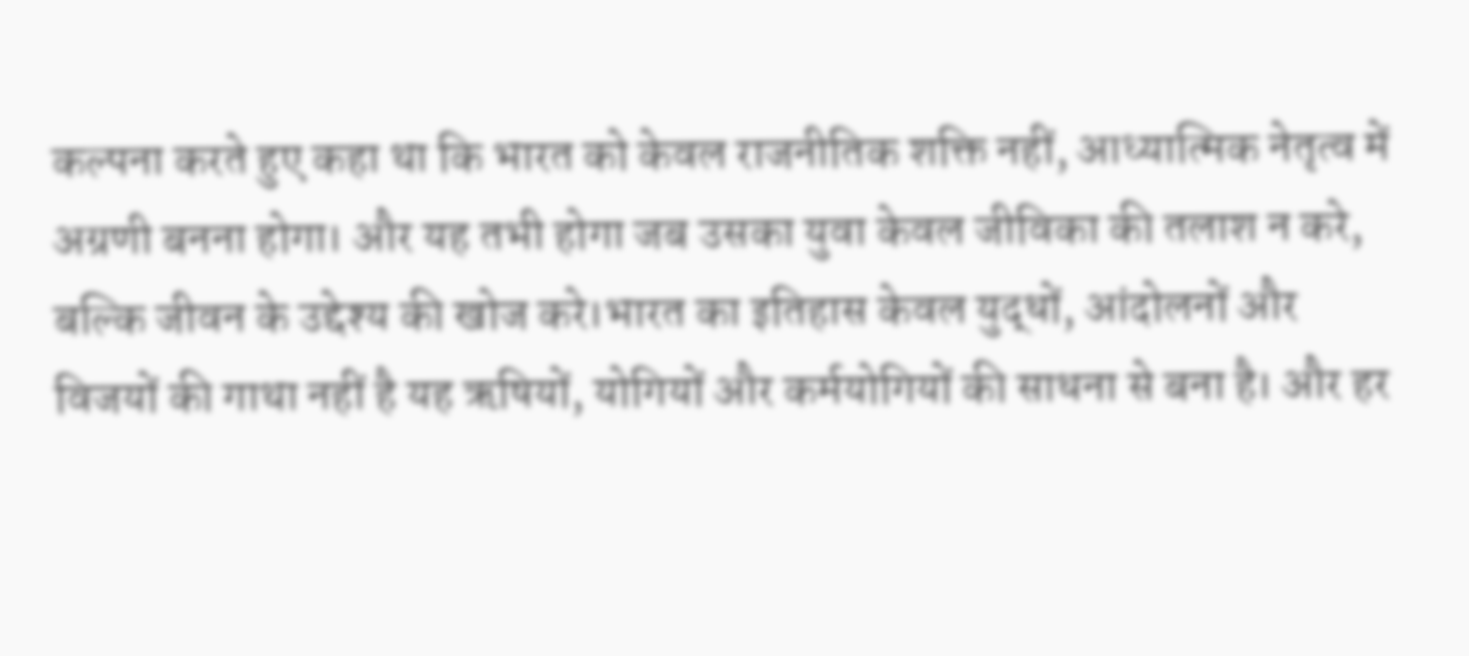कल्पना करते हुए कहा था कि भारत को केवल राजनीतिक शक्ति नहीं, आध्यात्मिक नेतृत्व में अग्रणी बनना होगा। और यह तभी होगा जब उसका युवा केवल जीविका की तलाश न करे, बल्कि जीवन के उद्देश्य की खोज करे।भारत का इतिहास केवल युद्धों, आंदोलनों और विजयों की गाथा नहीं है यह ऋषियों, योगियों और कर्मयोगियों की साधना से बना है। और हर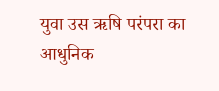युवा उस ऋषि परंपरा का आधुनिक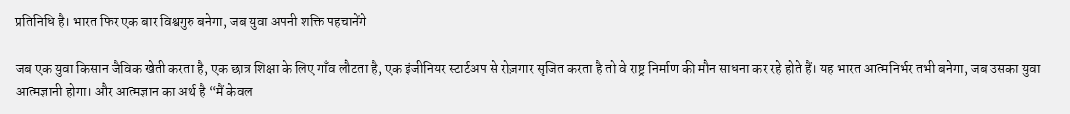प्रतिनिधि है। भारत फिर एक बार विश्वगुरु बनेगा, जब युवा अपनी शक्ति पहचानेंगे

जब एक युवा किसान जैविक खेती करता है, एक छात्र शिक्षा के लिए गाँव लौटता है, एक इंजीनियर स्टार्टअप से रोज़गार सृजित करता है तो वे राष्ट्र निर्माण की मौन साधना कर रहे होते हैं। यह भारत आत्मनिर्भर तभी बनेगा, जब उसका युवा आत्मज्ञानी होगा। और आत्मज्ञान का अर्थ है “मैं केवल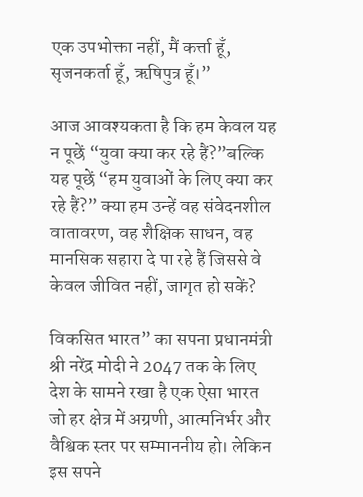एक उपभोक्ता नहीं, मैं कर्त्ता हूँ, सृजनकर्ता हूँ, ऋषिपुत्र हूँ।”

आज आवश्यकता है कि हम केवल यह न पूछें “युवा क्या कर रहे हैं?”बल्कि यह पूछें “हम युवाओं के लिए क्या कर रहे हैं?” क्या हम उन्हें वह संवेदनशील वातावरण, वह शैक्षिक साधन, वह मानसिक सहारा दे पा रहे हैं जिससे वे केवल जीवित नहीं, जागृत हो सकें?

विकसित भारत” का सपना प्रधानमंत्री श्री नरेंद्र मोदी ने 2047 तक के लिए देश के सामने रखा है एक ऐसा भारत जो हर क्षेत्र में अग्रणी, आत्मनिर्भर और वैश्विक स्तर पर सम्माननीय हो। लेकिन इस सपने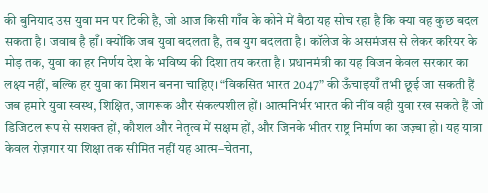की बुनियाद उस युवा मन पर टिकी है, जो आज किसी गाँव के कोने में बैठा यह सोच रहा है कि क्या वह कुछ बदल सकता है। जवाब है हाँ। क्योंकि जब युवा बदलता है, तब युग बदलता है। कॉलेज के असमंजस से लेकर करियर के मोड़ तक, युवा का हर निर्णय देश के भविष्य की दिशा तय करता है। प्रधानमंत्री का यह विजन केवल सरकार का लक्ष्य नहीं, बल्कि हर युवा का मिशन बनना चाहिए। “विकसित भारत 2047” की ऊँचाइयाँ तभी छूई जा सकती हैं जब हमारे युवा स्वस्थ, शिक्षित, जागरूक और संकल्पशील हों। आत्मनिर्भर भारत की नींव वही युवा रख सकते हैं जो डिजिटल रूप से सशक्त हों, कौशल और नेतृत्व में सक्षम हों, और जिनके भीतर राष्ट्र निर्माण का जज़्बा हो। यह यात्रा केवल रोज़गार या शिक्षा तक सीमित नहीं यह आत्म–चेतना,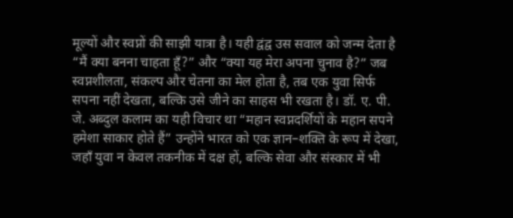मूल्यों और स्वप्नों की साझी यात्रा है। यही द्वंद्व उस सवाल को जन्म देता है “मैं क्या बनना चाहता हूँ?” और “क्या यह मेरा अपना चुनाव है?” जब स्वप्नशीलता, संकल्प और चेतना का मेल होता है, तब एक युवा सिर्फ सपना नहीं देखता, बल्कि उसे जीने का साहस भी रखता है। डॉ. ए. पी. जे. अब्दुल कलाम का यही विचार था “महान स्वप्नदर्शियों के महान सपने हमेशा साकार होते हैं” उन्होंने भारत को एक ज्ञान–शक्ति के रूप में देखा, जहाँ युवा न केवल तकनीक में दक्ष हों, बल्कि सेवा और संस्कार में भी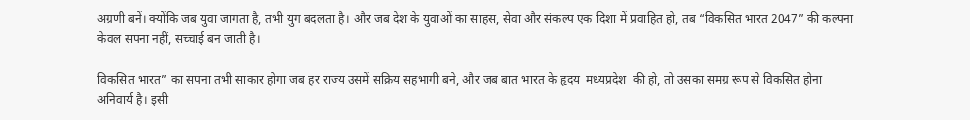अग्रणी बनें। क्योंकि जब युवा जागता है, तभी युग बदलता है। और जब देश के युवाओं का साहस, सेवा और संकल्प एक दिशा में प्रवाहित हो, तब “विकसित भारत 2047” की कल्पना केवल सपना नहीं, सच्चाई बन जाती है।

विकसित भारत” का सपना तभी साकार होगा जब हर राज्य उसमें सक्रिय सहभागी बने, और जब बात भारत के हृदय  मध्यप्रदेश  की हो, तो उसका समग्र रूप से विकसित होना अनिवार्य है। इसी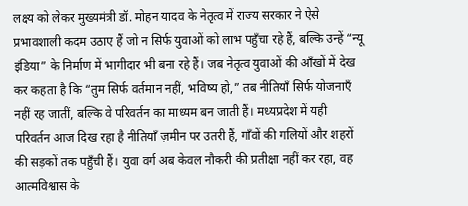लक्ष्य को लेकर मुख्यमंत्री डॉ. मोहन यादव के नेतृत्व में राज्य सरकार ने ऐसे प्रभावशाली कदम उठाए हैं जो न सिर्फ युवाओं को लाभ पहुँचा रहे हैं, बल्कि उन्हें “न्यू इंडिया” के निर्माण में भागीदार भी बना रहे हैं। जब नेतृत्व युवाओं की आँखों में देख कर कहता है कि “तुम सिर्फ वर्तमान नहीं, भविष्य हो,” तब नीतियाँ सिर्फ योजनाएँ नहीं रह जातीं, बल्कि वे परिवर्तन का माध्यम बन जाती हैं। मध्यप्रदेश में यही परिवर्तन आज दिख रहा है नीतियाँ ज़मीन पर उतरी हैं, गाँवों की गलियों और शहरों की सड़कों तक पहुँची हैं। युवा वर्ग अब केवल नौकरी की प्रतीक्षा नहीं कर रहा, वह आत्मविश्वास के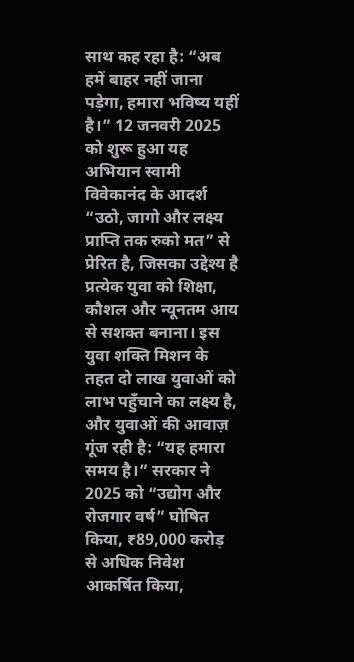साथ कह रहा है: “अब हमें बाहर नहीं जाना पड़ेगा, हमारा भविष्य यहीं है।” 12 जनवरी 2025 को शुरू हुआ यह अभियान स्वामी विवेकानंद के आदर्श “उठो, जागो और लक्ष्य प्राप्ति तक रुको मत” से प्रेरित है, जिसका उद्देश्य है प्रत्येक युवा को शिक्षा, कौशल और न्यूनतम आय से सशक्त बनाना। इस युवा शक्ति मिशन के तहत दो लाख युवाओं को लाभ पहुँचाने का लक्ष्य है, और युवाओं की आवाज़ गूंज रही है: “यह हमारा समय है।” सरकार ने 2025 को “उद्योग और रोजगार वर्ष” घोषित किया, ₹89,000 करोड़ से अधिक निवेश आकर्षित किया,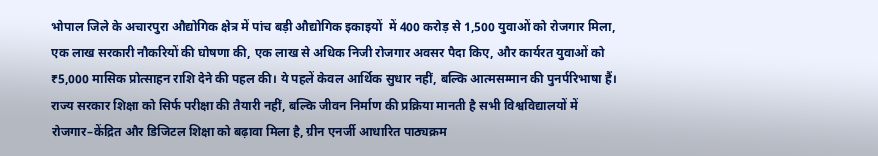भोपाल जिले के अचारपुरा औद्योगिक क्षेत्र में पांच बड़ी औद्योगिक इकाइयों  में 400 करोड़ से 1,500 युवाओं को रोजगार मिला, एक लाख सरकारी नौकरियों की घोषणा की, एक लाख से अधिक निजी रोजगार अवसर पैदा किए, और कार्यरत युवाओं को ₹5,000 मासिक प्रोत्साहन राशि देने की पहल की। ये पहलें केवल आर्थिक सुधार नहीं, बल्कि आत्मसम्मान की पुनर्परिभाषा हैं। राज्य सरकार शिक्षा को सिर्फ परीक्षा की तैयारी नहीं, बल्कि जीवन निर्माण की प्रक्रिया मानती है सभी विश्वविद्यालयों में  रोजगार–केंद्रित और डिजिटल शिक्षा को बढ़ावा मिला है, ग्रीन एनर्जी आधारित पाठ्यक्रम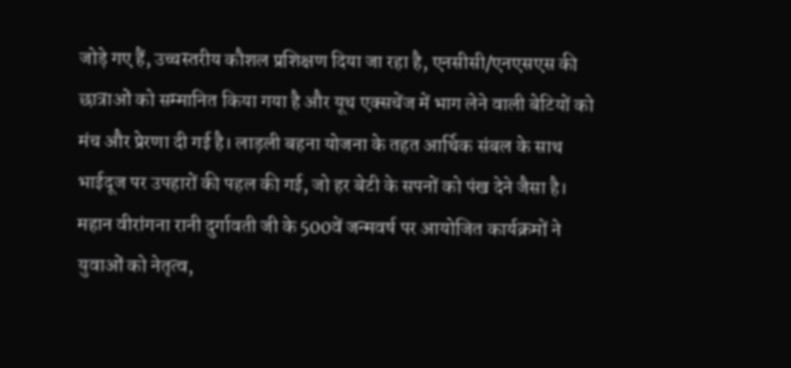जोड़े गए हैं, उच्चस्तरीय कौशल प्रशिक्षण दिया जा रहा है, एनसीसी/एनएसएस की छात्राओं को सम्मानित किया गया है और यूथ एक्सचेंज में भाग लेने वाली बेटियों को मंच और प्रेरणा दी गई है। लाड़ली बहना योजना के तहत आर्थिक संबल के साथ भाईदूज पर उपहारों की पहल की गई, जो हर बेटी के सपनों को पंख देने जैसा है। महान वीरांगना रानी दुर्गावती जी के 500वें जन्मवर्ष पर आयोजित कार्यक्रमों ने युवाओं को नेतृत्व,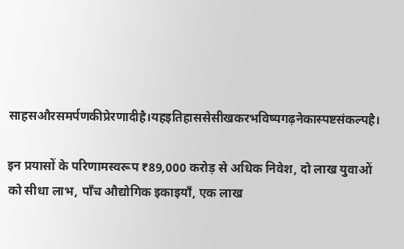साहसऔरसमर्पणकीप्रेरणादीहै।यहइतिहाससेसीखकरभविष्यगढ़नेकास्पष्टसंकल्पहै।

इन प्रयासों के परिणामस्वरूप ₹89,000 करोड़ से अधिक निवेश, दो लाख युवाओं को सीधा लाभ, पाँच औद्योगिक इकाइयाँ, एक लाख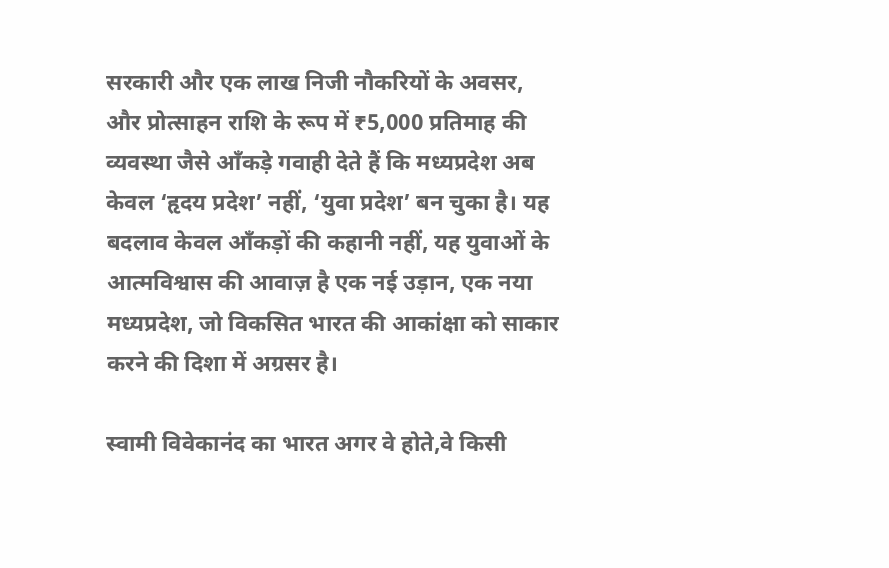सरकारी और एक लाख निजी नौकरियों के अवसर, और प्रोत्साहन राशि के रूप में ₹5,000 प्रतिमाह की व्यवस्था जैसे आँकड़े गवाही देते हैं कि मध्यप्रदेश अब केवल ‘हृदय प्रदेश’ नहीं, ‘युवा प्रदेश’ बन चुका है। यह बदलाव केवल आँकड़ों की कहानी नहीं, यह युवाओं के आत्मविश्वास की आवाज़ है एक नई उड़ान, एक नया मध्यप्रदेश, जो विकसित भारत की आकांक्षा को साकार करने की दिशा में अग्रसर है।

स्वामी विवेकानंद का भारत अगर वे होते,वे किसी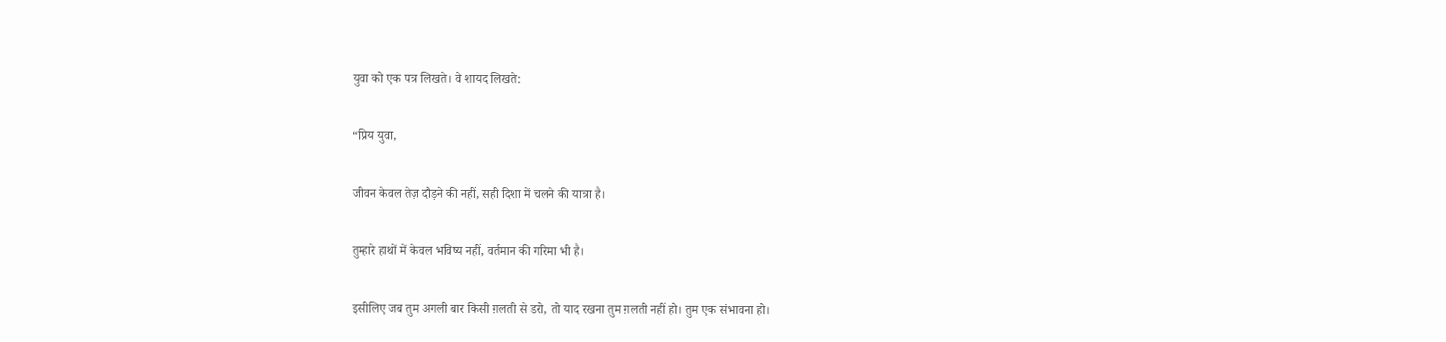युवा को एक पत्र लिखते। वे शायद लिखते:

“प्रिय युवा,

जीवन केवल तेज़ दौड़ने की नहीं, सही दिशा में चलने की यात्रा है।

तुम्हारे हाथों में केवल भविष्य नहीं, वर्तमान की गरिमा भी है।

इसीलिए जब तुम अगली बार किसी ग़लती से डरो, तो याद रखना तुम ग़लती नहीं हो। तुम एक संभावना हो।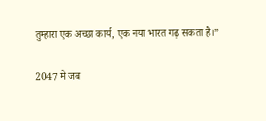तुम्हारा एक अच्छा कार्य, एक नया भारत गढ़ सकता है।”

2047 मे जब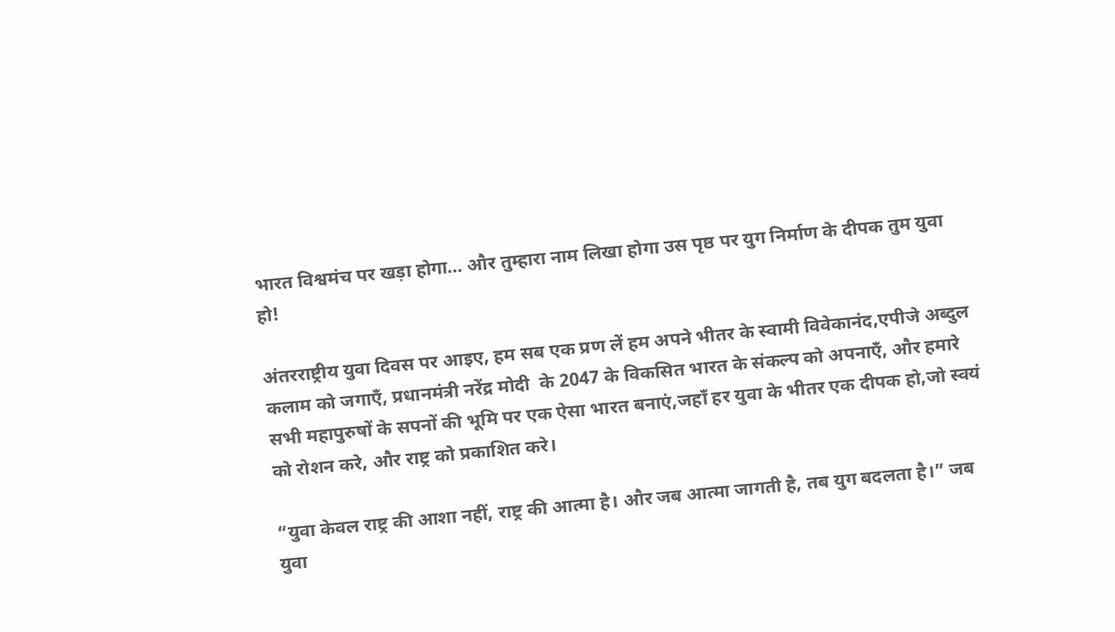भारत विश्वमंच पर खड़ा होगा… और तुम्हारा नाम लिखा होगा उस पृष्ठ पर युग निर्माण के दीपक तुम युवा हो!

अंतरराष्ट्रीय युवा दिवस पर आइए, हम सब एक प्रण लें हम अपने भीतर के स्वामी विवेकानंद,एपीजे अब्दुल कलाम को जगाएँ, प्रधानमंत्री नरेंद्र मोदी  के 2047 के विकसित भारत के संकल्प को अपनाएँ, और हमारे सभी महापुरुषों के सपनों की भूमि पर एक ऐसा भारत बनाएं,जहाँ हर युवा के भीतर एक दीपक हो,जो स्वयं को रोशन करे, और राष्ट्र को प्रकाशित करे।

“युवा केवल राष्ट्र की आशा नहीं, राष्ट्र की आत्मा है। और जब आत्मा जागती है, तब युग बदलता है।” जब युवा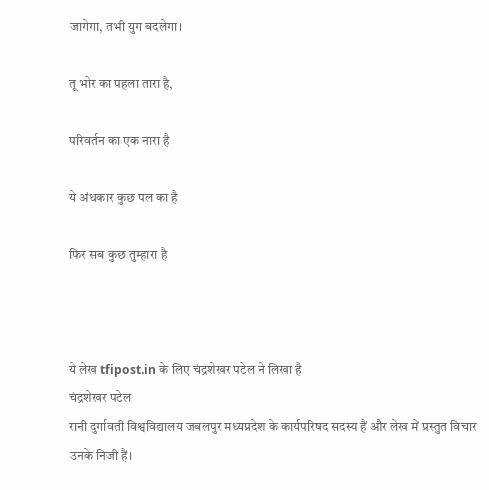जागेगा, तभी युग बदलेगा।

तू भोर का पहला तारा है,

परिवर्तन का एक नारा है

ये अंधकार कुछ पल का है

फिर सब कुछ तुम्हारा है



ये लेख tfipost.in के लिए चंद्रशेखर पटेल ने लिखा है
चंद्रशेखर पटेल
रानी दुर्गावती विश्वविद्यालय जबलपुर मध्यप्रदेश के कार्यपरिषद सदस्य हैं और लेख में प्रस्तुत विचार उनके निजी हैं।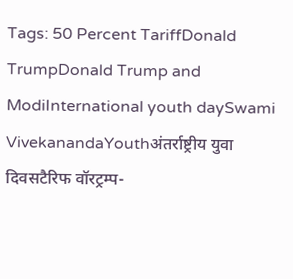Tags: 50 Percent TariffDonald TrumpDonald Trump and ModiInternational youth daySwami VivekanandaYouthअंतर्राष्ट्रीय युवा दिवसटैरिफ वॉरट्रम्प-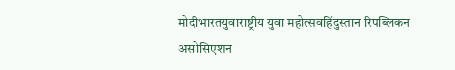मोदीभारतयुवाराष्ट्रीय युवा महोत्सवहिंदुस्तान रिपब्लिकन असोसिएशन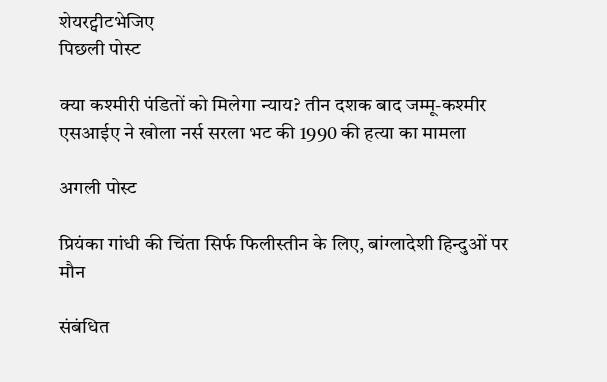शेयरट्वीटभेजिए
पिछली पोस्ट

क्या कश्मीरी पंडितों को मिलेगा न्याय? तीन दशक बाद जम्मू-कश्मीर एसआईए ने खोला नर्स सरला भट की 1990 की हत्या का मामला

अगली पोस्ट

प्रियंका गांधी की चिंता सिर्फ फिलीस्तीन के लिए, बांग्लादेशी हिन्दुओं पर मौन

संबंधित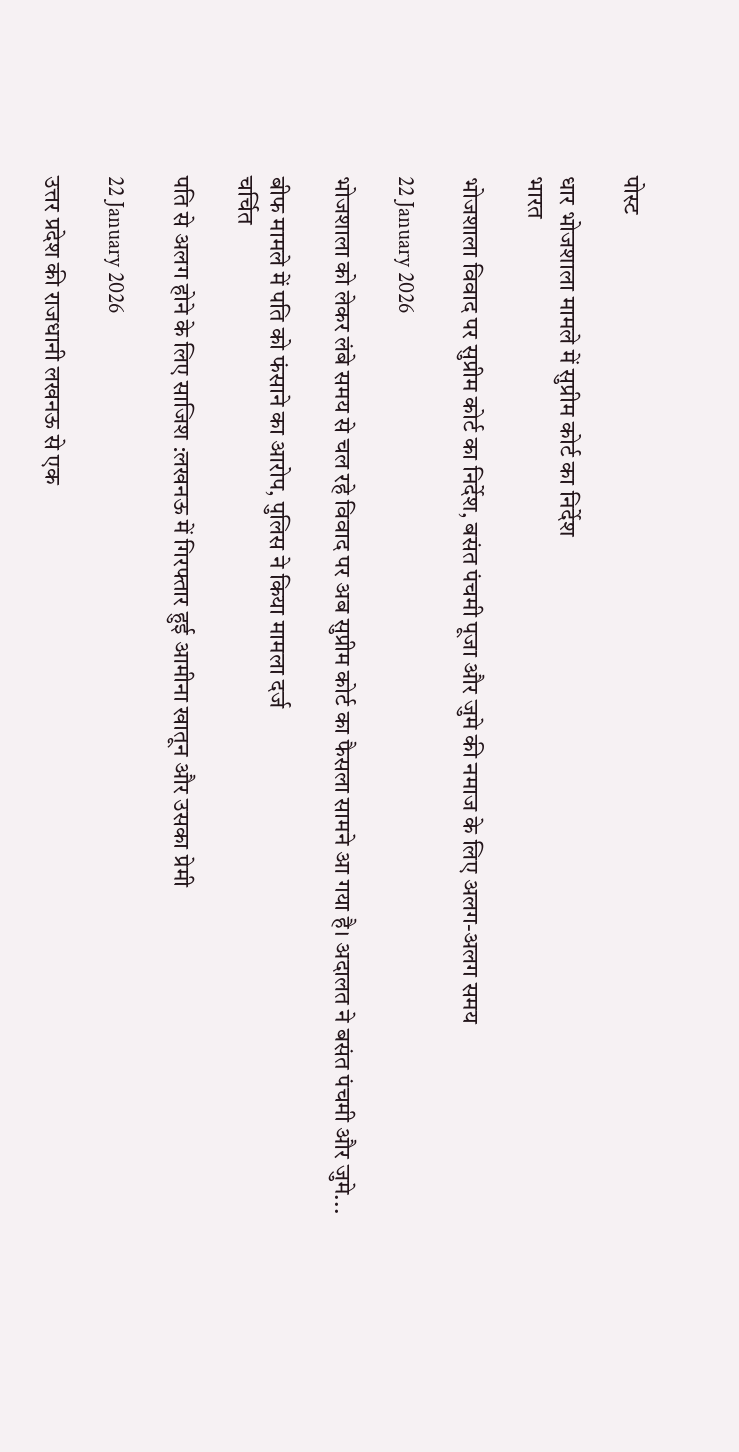पोस्ट

धार भोजशाला मामले में सुप्रीम कोर्ट का निर्देश
भारत

भोजशाला विवाद पर सुप्रीम कोर्ट का निर्देश, बसंत पंचमी पूजा और जुमे की नमाज के लिए अलग-अलग समय

22 January 2026

भोजशाला को लेकर लंबे समय से चल रहे विवाद पर अब सुप्रीम कोर्ट का फैसला सामने आ गया है। अदालत ने बसंत पंचमी और जुमे...

बीफ मामले में पति को फंसाने का आरोप, पुलिस ने किया मामला दर्ज
चर्चित

पति से अलग होने के लिए साजिश :लखनऊ में गिरफ्तार हुई आमीना खातून और उसका प्रेमी

22 January 2026

उत्तर प्रदेश की राजधानी लखनऊ से एक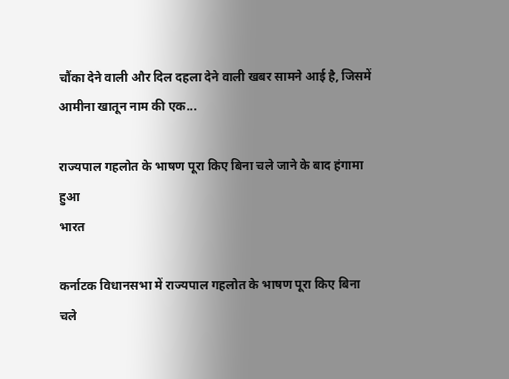चौंका देने वाली और दिल दहला देने वाली खबर सामने आई है, जिसमें आमीना खातून नाम की एक...

राज्यपाल गहलोत के भाषण पूरा किए बिना चले जाने के बाद हंगामा हुआ
भारत

कर्नाटक विधानसभा में राज्यपाल गहलोत के भाषण पूरा किए बिना चले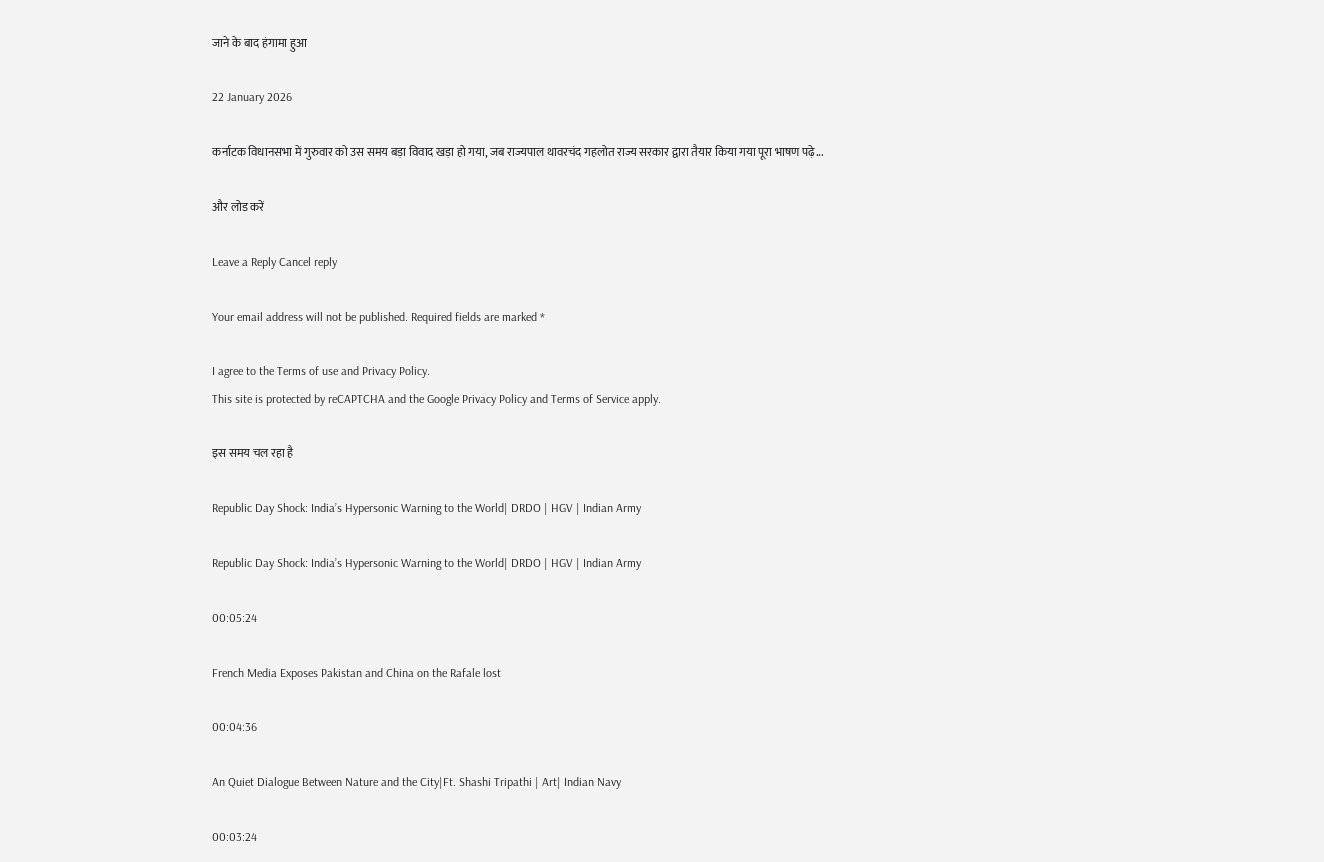जाने के बाद हंगामा हुआ

22 January 2026

कर्नाटक विधानसभा में गुरुवार को उस समय बड़ा विवाद खड़ा हो गया, जब राज्यपाल थावरचंद गहलोत राज्य सरकार द्वारा तैयार किया गया पूरा भाषण पढ़े...

और लोड करें

Leave a Reply Cancel reply

Your email address will not be published. Required fields are marked *

I agree to the Terms of use and Privacy Policy.
This site is protected by reCAPTCHA and the Google Privacy Policy and Terms of Service apply.

इस समय चल रहा है

Republic Day Shock: India’s Hypersonic Warning to the World| DRDO | HGV | Indian Army

Republic Day Shock: India’s Hypersonic Warning to the World| DRDO | HGV | Indian Army

00:05:24

French Media Exposes Pakistan and China on the Rafale lost

00:04:36

An Quiet Dialogue Between Nature and the City|Ft. Shashi Tripathi | Art| Indian Navy

00:03:24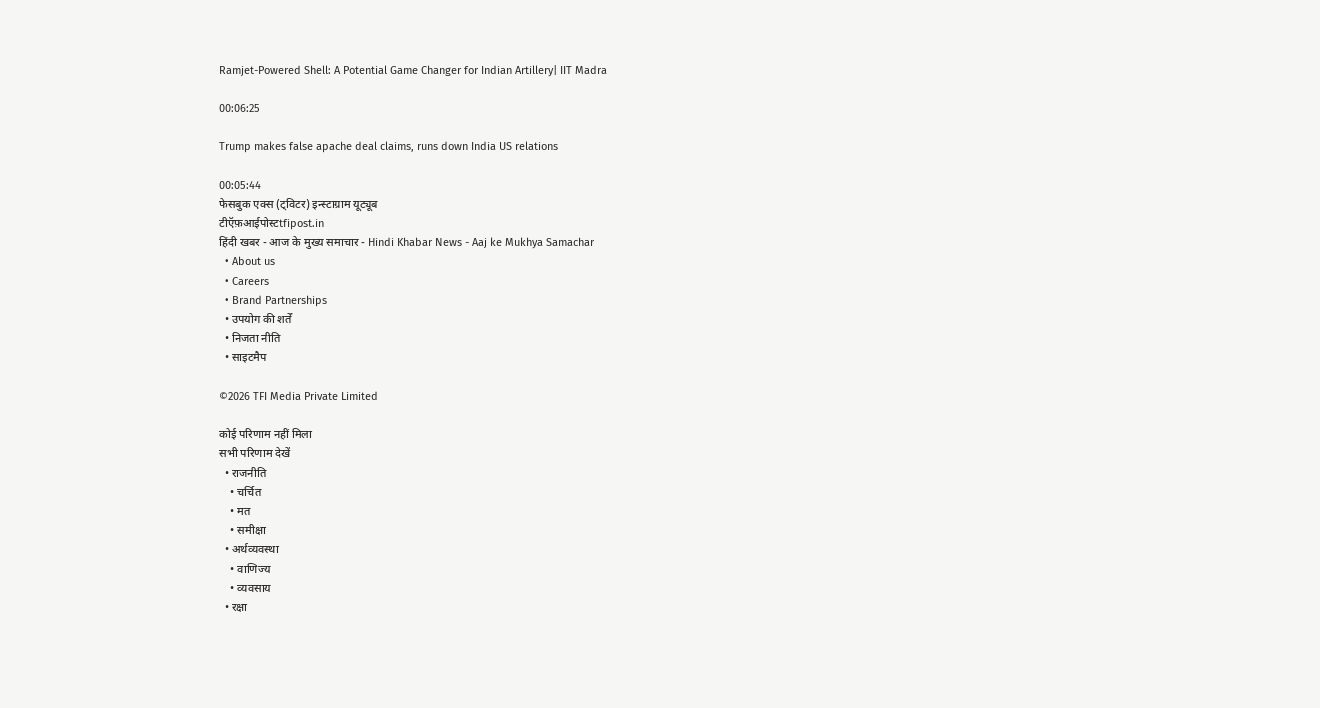Ramjet-Powered Shell: A Potential Game Changer for Indian Artillery| IIT Madra

00:06:25

Trump makes false apache deal claims, runs down India US relations

00:05:44
फेसबुक एक्स (ट्विटर) इन्स्टाग्राम यूट्यूब
टीऍफ़आईपोस्टtfipost.in
हिंदी खबर - आज के मुख्य समाचार - Hindi Khabar News - Aaj ke Mukhya Samachar
  • About us
  • Careers
  • Brand Partnerships
  • उपयोग की शर्तें
  • निजता नीति
  • साइटमैप

©2026 TFI Media Private Limited

कोई परिणाम नहीं मिला
सभी परिणाम देखें
  • राजनीति
    • चर्चित
    • मत
    • समीक्षा
  • अर्थव्यवस्था
    • वाणिज्य
    • व्यवसाय
  • रक्षा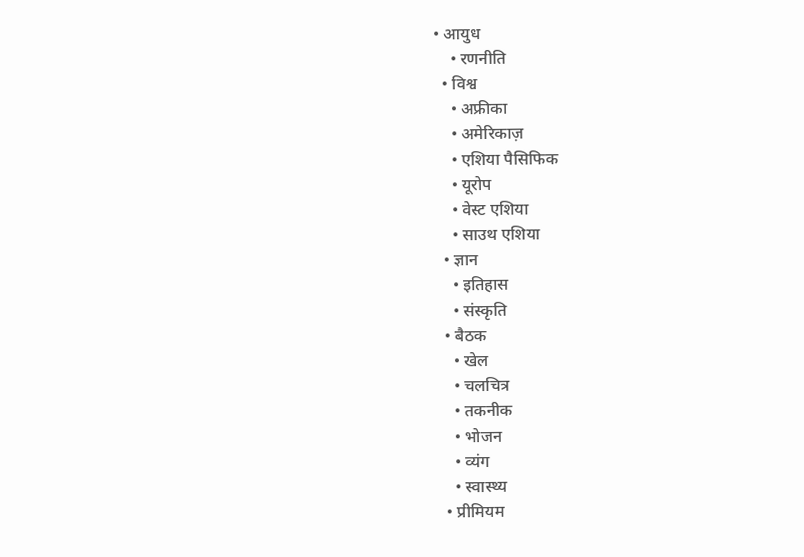• आयुध
    • रणनीति
  • विश्व
    • अफ्रीका
    • अमेरिकाज़
    • एशिया पैसिफिक
    • यूरोप
    • वेस्ट एशिया
    • साउथ एशिया
  • ज्ञान
    • इतिहास
    • संस्कृति
  • बैठक
    • खेल
    • चलचित्र
    • तकनीक
    • भोजन
    • व्यंग
    • स्वास्थ्य
  • प्रीमियम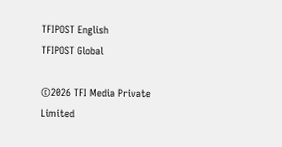TFIPOST English
TFIPOST Global

©2026 TFI Media Private Limited